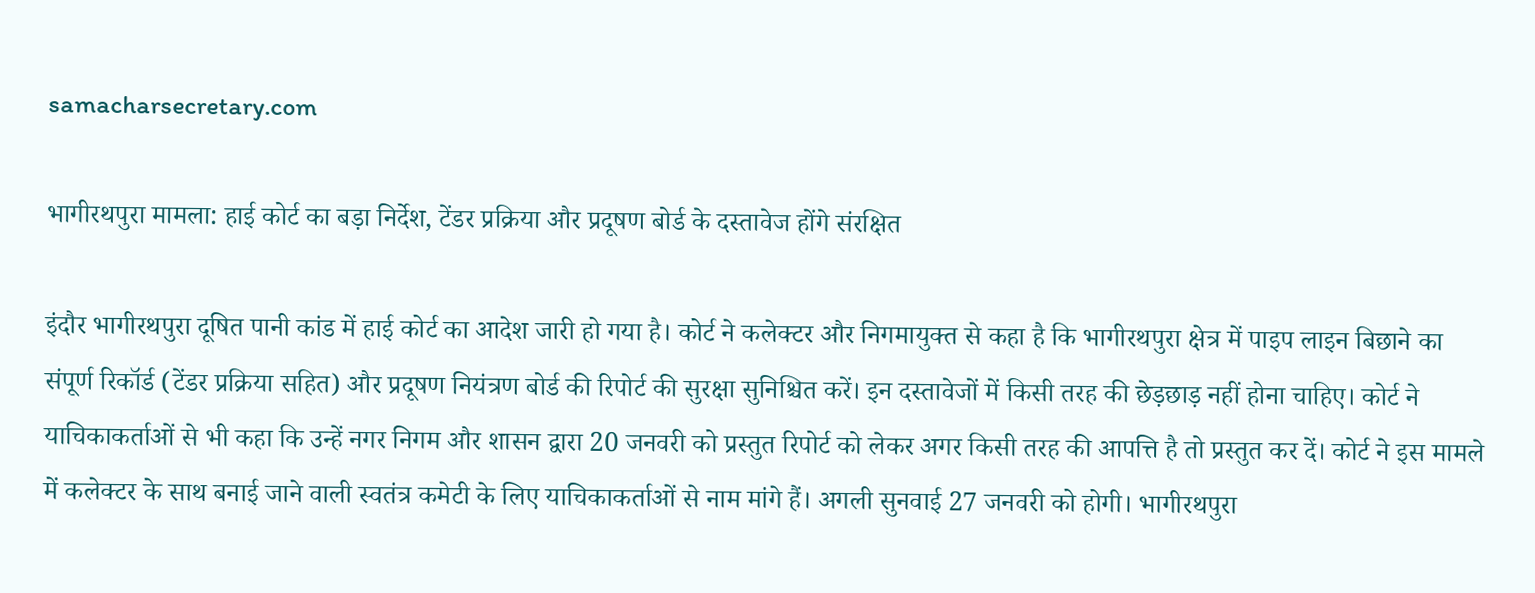samacharsecretary.com

भागीरथपुरा मामला: हाई कोर्ट का बड़ा निर्देश, टेंडर प्रक्रिया और प्रदूषण बोर्ड के दस्तावेज होंगे संरक्षित

इंदौर भागीरथपुरा दूषित पानी कांड में हाई कोर्ट का आदेश जारी हो गया है। कोर्ट ने कलेक्टर और निगमायुक्त से कहा है कि भागीरथपुरा क्षेत्र में पाइप लाइन बिछाने का संपूर्ण रिकॉर्ड (टेंडर प्रक्रिया सहित) और प्रदूषण नियंत्रण बोर्ड की रिपोर्ट की सुरक्षा सुनिश्चित करें। इन दस्तावेजों में किसी तरह की छेड़छाड़ नहीं होना चाहिए। कोर्ट ने याचिकाकर्ताओं से भी कहा कि उन्हें नगर निगम और शासन द्वारा 20 जनवरी को प्रस्तुत रिपोर्ट को लेकर अगर किसी तरह की आपत्ति है तो प्रस्तुत कर दें। कोर्ट ने इस मामले में कलेक्टर के साथ बनाई जाने वाली स्वतंत्र कमेटी के लिए याचिकाकर्ताओं से नाम मांगे हैं। अगली सुनवाई 27 जनवरी को होगी। भागीरथपुरा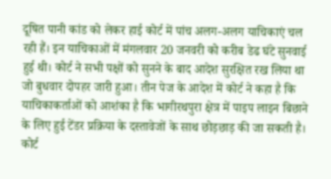दूषित पानी कांड को लेकर हाई कोर्ट में पांच अलग-अलग याचिकाएं चल रही हैं। इन याचिकाओं में मंगलवार 20 जनवरी को करीब डेढ घंटे सुनवाई हुई थी। कोर्ट ने सभी पक्षों को सुनने के बाद आदेश सुरक्षित रख लिया था जो बुधवार दोपहर जारी हुआ। तीन पेज के आदेश में कोर्ट ने कहा है कि याचिकाकर्ताओं को आशंका है कि भागीरथपुरा क्षेत्र में पाइप लाइन बिछाने के लिए हुई टेंडर प्रक्रिया के दस्तावेजों के साथ छोड़छाड़ की जा सकती है।   कोर्ट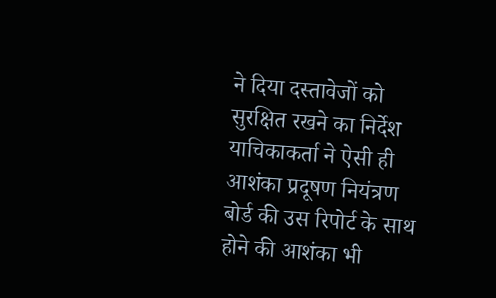ने दिया दस्तावेजों को सुरक्षित रखने का निर्देश याचिकाकर्ता ने ऐसी ही आशंका प्रदूषण नियंत्रण बोर्ड की उस रिपोर्ट के साथ होने की आशंका भी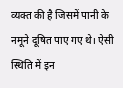व्यक्त की है जिसमें पानी के नमूने दूषित पाए गए थे। ऐसी स्थिति में इन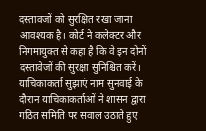दस्तावजों को सुरक्षित रखा जाना आवश्यक है। कोर्ट ने कलेक्टर और निगमायुक्त से कहा है कि वे इन दोनों दस्तावेजों की सुरक्षा सुनिश्चित करें। याचिकाकर्ता सुझाएं नाम सुनवाई के दौरान याचिकाकर्ताओं ने शासन द्वारा गठित समिति पर सवाल उठाते हुए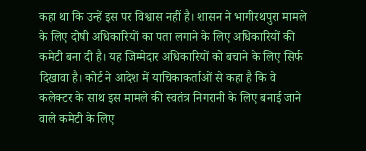कहा था कि उन्हें इस पर विश्वास नहीं है। शासन ने भागीरथपुरा मामले के लिए दोषी अधिकारियों का पता लगाने के लिए अधिकारियों की कमेटी बना दी है। यह जिम्मेदार अधिकारियों को बचाने के लिए सिर्फ दिखावा है। कोर्ट ने आदेश में याचिकाकर्ताओं से कहा है कि वे कलेक्टर के साथ इस मामले की स्वतंत्र निगरानी के लिए बनाई जाने वाले कमेटी के लिए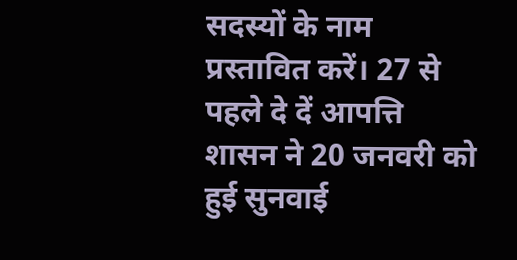सदस्यों के नाम प्रस्तावित करें। 27 से पहले दे दें आपत्ति शासन ने 20 जनवरी को हुई सुनवाई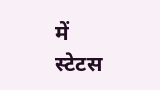में स्टेटस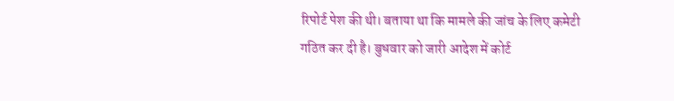रिपोर्ट पेश की थी। बताया था कि मामले की जांच के लिए कमेटी गठित कर दी है। बुधवार को जारी आदेश में कोर्ट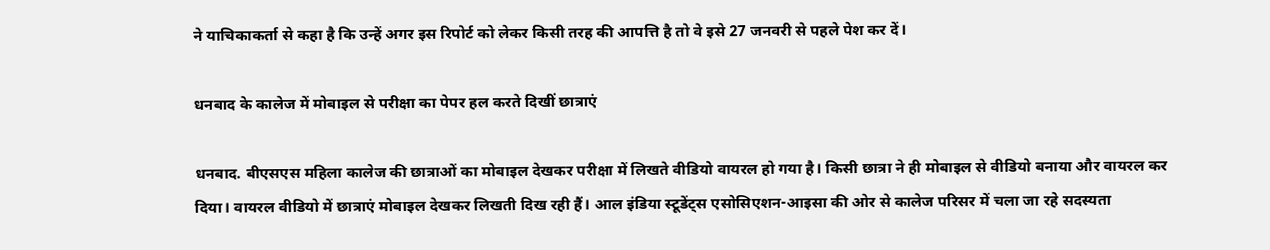ने याचिकाकर्ता से कहा है कि उन्हें अगर इस रिपोर्ट को लेकर किसी तरह की आपत्ति है तो वे इसे 27 जनवरी से पहले पेश कर दें।

धनबाद के कालेज में मोबाइल से परीक्षा का पेपर हल करते दिखीं छात्राएं

धनबाद. बीएसएस महिला कालेज की छात्राओं का मोबाइल देखकर परीक्षा में लिखते वीडियो वायरल हो गया है। किसी छात्रा ने ही मोबाइल से वीडियो बनाया और वायरल कर दिया। वायरल वीडियो में छात्राएं मोबाइल देखकर लिखती दिख रही हैं। आल इंडिया स्टूडेंट्स एसोसिएशन-आइसा की ओर से कालेज परिसर में चला जा रहे सदस्यता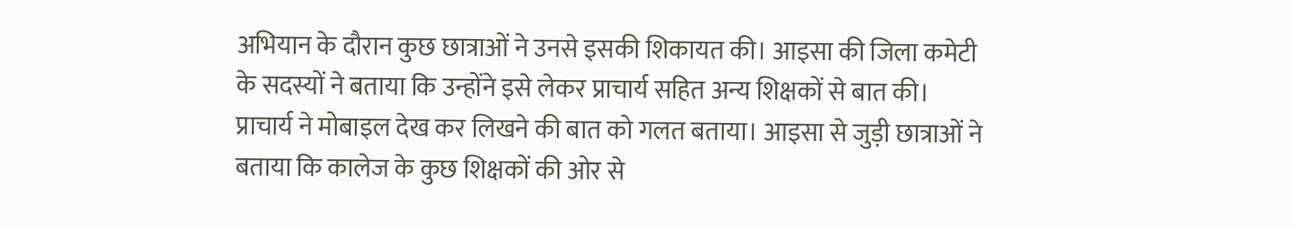अभियान के दौरान कुछ छात्राओं ने उनसे इसकी शिकायत की। आइसा की जिला कमेटी के सदस्यों ने बताया कि उन्होंने इसे लेकर प्राचार्य सहित अन्य शिक्षकों से बात की। प्राचार्य ने मोबाइल देख कर लिखने की बात को गलत बताया। आइसा से जुड़ी छात्राओं ने बताया कि कालेज के कुछ शिक्षकों की ओर से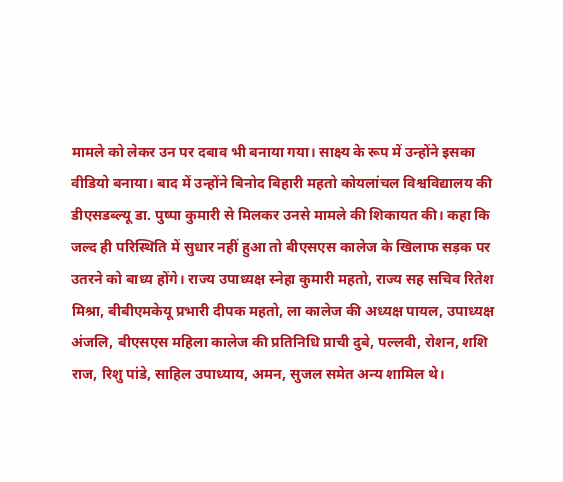मामले को लेकर उन पर दबाव भी बनाया गया। साक्ष्य के रूप में उन्होंने इसका वीडियो बनाया। बाद में उन्होंने बिनोद बिहारी महतो कोयलांचल विश्वविद्यालय की डीएसडब्ल्यू डा. पुष्पा कुमारी से मिलकर उनसे मामले की शिकायत की। कहा कि जल्द ही परिस्थिति में सुधार नहीं हुआ तो बीएसएस कालेज के खिलाफ सड़क पर उतरने को बाध्य होंगे। राज्य उपाध्यक्ष स्नेहा कुमारी महतो, राज्य सह सचिव रितेश मिश्रा, बीबीएमकेयू प्रभारी दीपक महतो, ला कालेज की अध्यक्ष पायल, उपाध्यक्ष अंजलि, बीएसएस महिला कालेज की प्रतिनिधि प्राची दुबे, पल्लवी, रोशन, शशि राज, रिशु पांडे, साहिल उपाध्याय, अमन, सुजल समेत अन्य शामिल थे।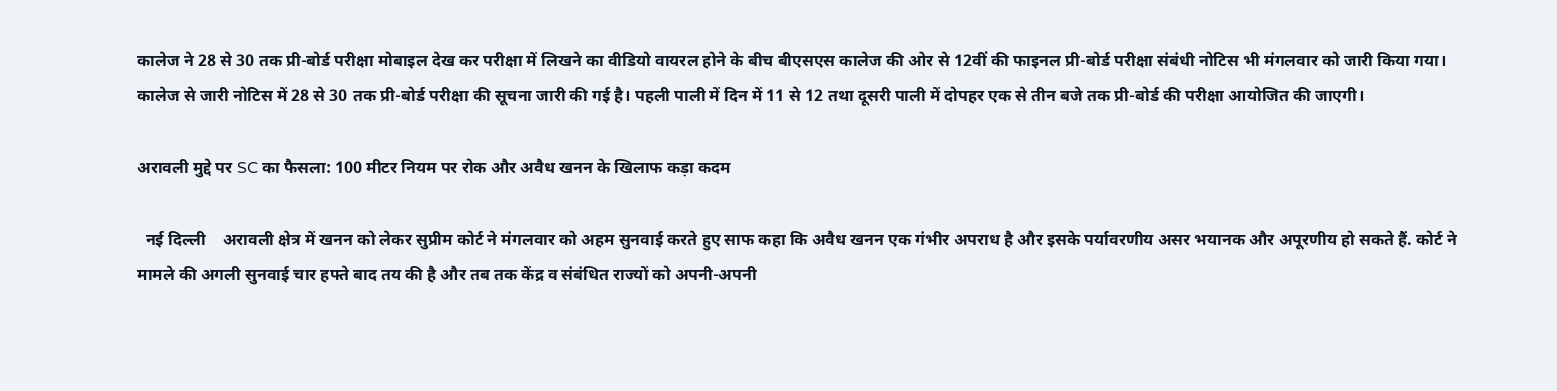कालेज ने 28 से 30 तक प्री-बोर्ड परीक्षा मोबाइल देख कर परीक्षा में लिखने का वीडियो वायरल होने के बीच बीएसएस कालेज की ओर से 12वीं की फाइनल प्री-बोर्ड परीक्षा संबंधी नोटिस भी मंगलवार को जारी किया गया। कालेज से जारी नोटिस में 28 से 30 तक प्री-बोर्ड परीक्षा की सूचना जारी की गई है। पहली पाली में दिन में 11 से 12 तथा दूसरी पाली में दोपहर एक से तीन बजे तक प्री-बोर्ड की परीक्षा आयोजित की जाएगी।

अरावली मुद्दे पर SC का फैसला: 100 मीटर नियम पर रोक और अवैध खनन के खिलाफ कड़ा कदम

  नई दिल्ली    अरावली क्षेत्र में खनन को लेकर सुप्रीम कोर्ट ने मंगलवार को अहम सुनवाई करते हुए साफ कहा कि अवैध खनन एक गंभीर अपराध है और इसके पर्यावरणीय असर भयानक और अपूरणीय हो सकते हैं. कोर्ट ने मामले की अगली सुनवाई चार हफ्ते बाद तय की है और तब तक केंद्र व संबंधित राज्यों को अपनी-अपनी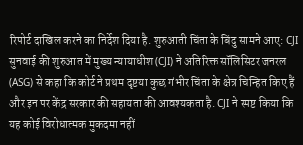रिपोर्ट दाखिल करने का निर्देश दिया है. शुरुआती चिंता के बिंदु सामने आए: CJI सुनवाई की शुरुआत में मुख्य न्यायाधीश (CJI) ने अतिरिक्त सॉलिसिटर जनरल (ASG) से कहा कि कोर्ट ने प्रथम दृष्टया कुछ गंभीर चिंता के क्षेत्र चिन्हित किए हैं और इन पर केंद्र सरकार की सहायता की आवश्यकता है. CJI ने स्पष्ट किया कि यह कोई विरोधात्मक मुकदमा नहीं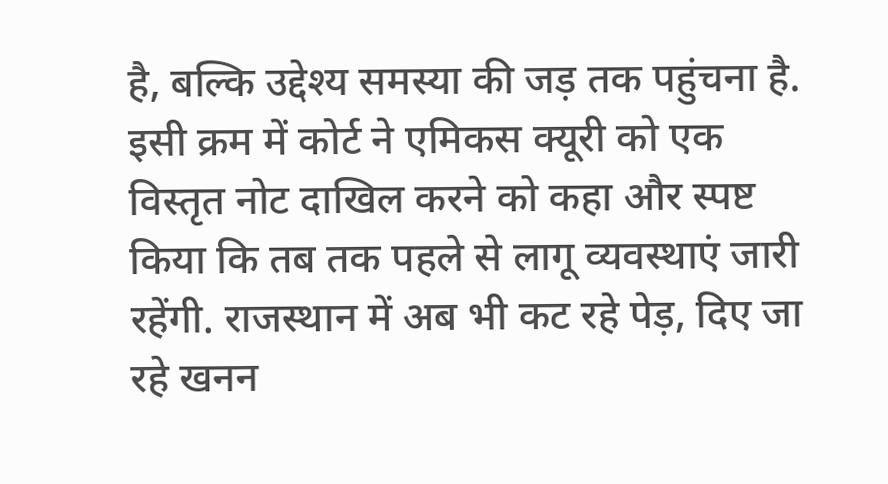है, बल्कि उद्देश्य समस्या की जड़ तक पहुंचना है. इसी क्रम में कोर्ट ने एमिकस क्यूरी को एक विस्तृत नोट दाखिल करने को कहा और स्पष्ट किया कि तब तक पहले से लागू व्यवस्थाएं जारी रहेंगी. राजस्थान में अब भी कट रहे पेड़, दिए जा रहे खनन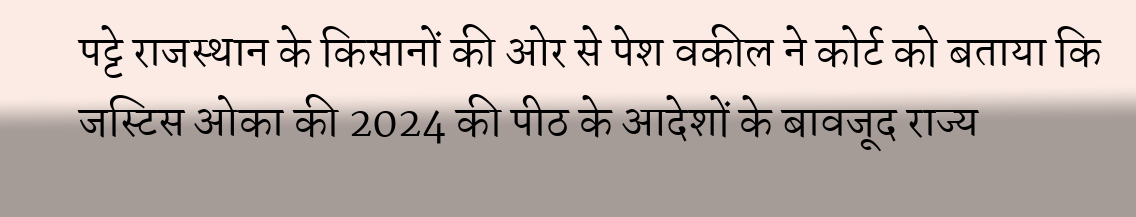पट्टे राजस्थान के किसानों की ओर से पेश वकील ने कोर्ट को बताया कि जस्टिस ओका की 2024 की पीठ के आदेशों के बावजूद राज्य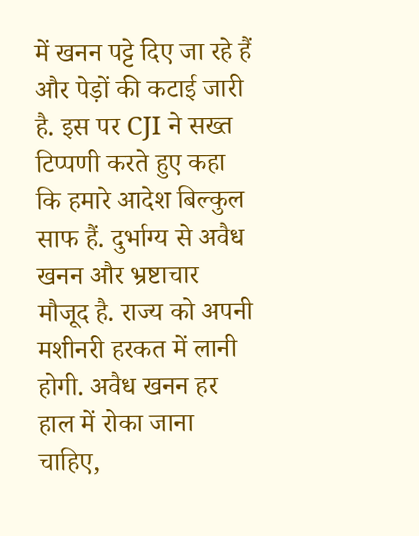में खनन पट्टे दिए जा रहे हैं और पेड़ों की कटाई जारी है. इस पर CJI ने सख्त टिप्पणी करते हुए कहा कि हमारे आदेश बिल्कुल साफ हैं. दुर्भाग्य से अवैध खनन और भ्रष्टाचार मौजूद है. राज्य को अपनी मशीनरी हरकत में लानी होगी. अवैध खनन हर हाल में रोका जाना चाहिए,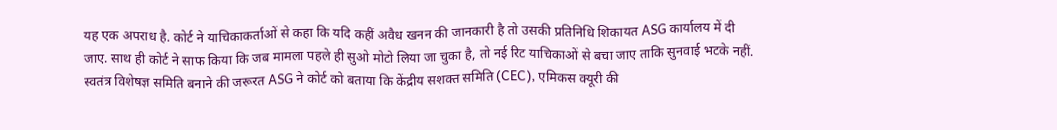यह एक अपराध है. कोर्ट ने याचिकाकर्ताओं से कहा कि यदि कहीं अवैध खनन की जानकारी है तो उसकी प्रतिनिधि शिकायत ASG कार्यालय में दी जाए. साथ ही कोर्ट ने साफ किया कि जब मामला पहले ही सुओ मोटो लिया जा चुका है, तो नई रिट याचिकाओं से बचा जाए ताकि सुनवाई भटके नहीं. स्वतंत्र विशेषज्ञ समिति बनाने की जरूरत ASG ने कोर्ट को बताया कि केंद्रीय सशक्त समिति (CEC), एमिकस क्यूरी की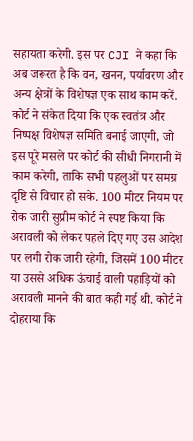सहायता करेगी. इस पर CJI ने कहा कि अब जरूरत है कि वन, खनन, पर्यावरण और अन्य क्षेत्रों के विशेषज्ञ एक साथ काम करें. कोर्ट ने संकेत दिया कि एक स्वतंत्र और निष्पक्ष विशेषज्ञ समिति बनाई जाएगी, जो इस पूरे मसले पर कोर्ट की सीधी निगरानी में काम करेगी, ताकि सभी पहलुओं पर समग्र दृष्टि से विचार हो सके. 100 मीटर नियम पर रोक जारी सुप्रीम कोर्ट ने स्पष्ट किया कि अरावली को लेकर पहले दिए गए उस आदेश पर लगी रोक जारी रहेगी, जिसमें 100 मीटर या उससे अधिक ऊंचाई वाली पहाड़ियों को अरावली मानने की बात कही गई थी. कोर्ट ने दोहराया कि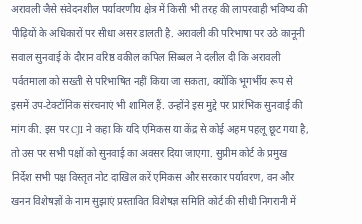अरावली जैसे संवेदनशील पर्यावरणीय क्षेत्र में किसी भी तरह की लापरवाही भविष्य की पीढ़ियों के अधिकारों पर सीधा असर डालती है. अरावली की परिभाषा पर उठे कानूनी सवाल सुनवाई के दौरान वरिष्ठ वकील कपिल सिब्बल ने दलील दी कि अरावली पर्वतमाला को सख्ती से परिभाषित नहीं किया जा सकता, क्योंकि भूगर्भीय रूप से इसमें उप-टेक्टॉनिक संरचनाएं भी शामिल हैं. उन्होंने इस मुद्दे पर प्रारंभिक सुनवाई की मांग की. इस पर CJI ने कहा कि यदि एमिकस या केंद्र से कोई अहम पहलू छूट गया है, तो उस पर सभी पक्षों को सुनवाई का अवसर दिया जाएगा. सुप्रीम कोर्ट के प्रमुख निर्देश सभी पक्ष विस्तृत नोट दाखिल करें एमिकस और सरकार पर्यावरण, वन और खनन विशेषज्ञों के नाम सुझाएं प्रस्तावित विशेषज्ञ समिति कोर्ट की सीधी निगरानी में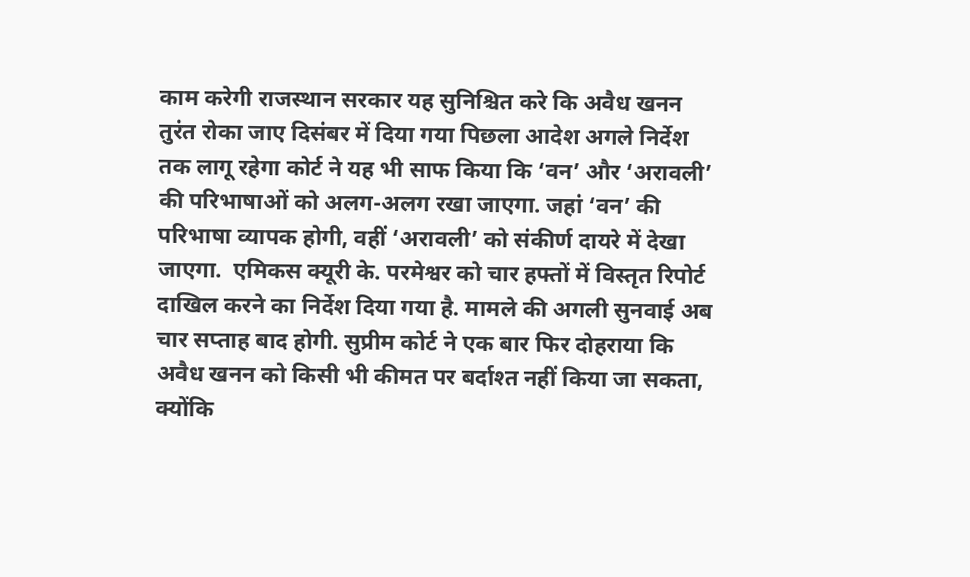काम करेगी राजस्थान सरकार यह सुनिश्चित करे कि अवैध खनन तुरंत रोका जाए दिसंबर में दिया गया पिछला आदेश अगले निर्देश तक लागू रहेगा कोर्ट ने यह भी साफ किया कि ‘वन’ और ‘अरावली’ की परिभाषाओं को अलग-अलग रखा जाएगा. जहां ‘वन’ की परिभाषा व्यापक होगी, वहीं ‘अरावली’ को संकीर्ण दायरे में देखा जाएगा.  एमिकस क्यूरी के. परमेश्वर को चार हफ्तों में विस्तृत रिपोर्ट दाखिल करने का निर्देश दिया गया है. मामले की अगली सुनवाई अब चार सप्ताह बाद होगी. सुप्रीम कोर्ट ने एक बार फिर दोहराया कि अवैध खनन को किसी भी कीमत पर बर्दाश्त नहीं किया जा सकता, क्योंकि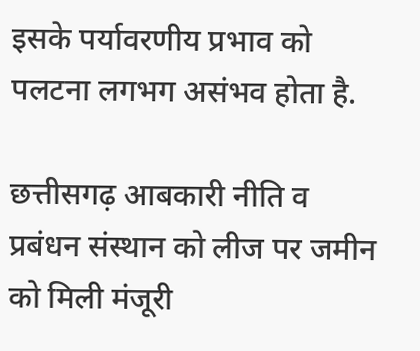इसके पर्यावरणीय प्रभाव को पलटना लगभग असंभव होता है.

छत्तीसगढ़ आबकारी नीति व प्रबंधन संस्थान को लीज पर जमीन को मिली मंजूरी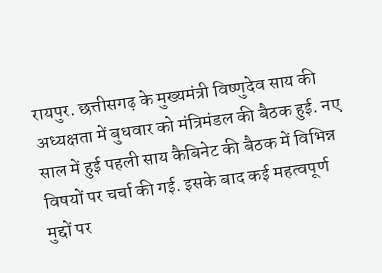रायपुर. छत्तीसगढ़ के मुख्यमंत्री विष्णुदेव साय की अध्यक्षता में बुधवार को मंत्रिमंडल की बैठक हुई. नए साल में हुई पहली साय कैबिनेट की बैठक में विभिन्न विषयों पर चर्चा की गई. इसके बाद कई महत्वपूर्ण मुद्दों पर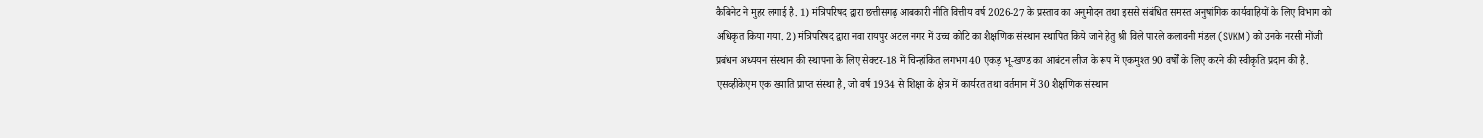कैबिनेट ने मुहर लगाई है. 1) मंत्रिपरिषद द्वारा छत्तीसगढ़ आबकारी नीति वित्तीय वर्ष 2026-27 के प्रस्ताव का अनुमोदन तथा इससे संबंधित समस्त अनुषांगिक कार्यवाहियों के लिए विभाग को अधिकृत किया गया. 2) मंत्रिपरिषद द्वारा नवा रायपुर अटल नगर में उच्च कोटि का शैक्षणिक संस्थान स्थापित किये जाने हेतु श्री विले पारले कलावनी मंडल (SVKM) को उनके नरसी मोंजी प्रबंधन अध्ययन संस्थान की स्थापना के लिए सेक्टर-18 में चिन्हांकित लगभग 40 एकड़ भू-खण्ड का आबंटन लीज के रूप में एकमुश्त 90 वर्षों के लिए करने की स्वीकृति प्रदान की है. एसव्हीकेएम एक ख्याति प्राप्त संस्था है, जो वर्ष 1934 से शिक्षा के क्षेत्र में कार्यरत तथा वर्तमान में 30 शैक्षणिक संस्थान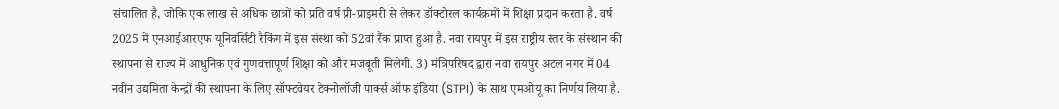संचालित है, जोकि एक लाख से अधिक छात्रों को प्रति वर्ष प्री-प्राइमरी से लेकर डॉक्टोरल कार्यक्रमों में शिक्षा प्रदान करता है. वर्ष 2025 में एनआईआरएफ यूनिवर्सिटी रैकिंग में इस संस्था को 52वां रैंक प्राप्त हुआ है. नवा रायपुर में इस राष्ट्रीय स्तर के संस्थान की स्थापना से राज्य में आधुनिक एवं गुणवत्तापूर्ण शिक्षा को और मजबूती मिलेगी. 3) मंत्रिपरिषद द्वारा नवा रायपुर अटल नगर में 04 नवीन उद्यमिता केन्द्रों की स्थापना के लिए सॉफ्टवेयर टेक्नोलॉजी पार्क्स ऑफ इंडिया (STPI) के साथ एमओयू का निर्णय लिया है.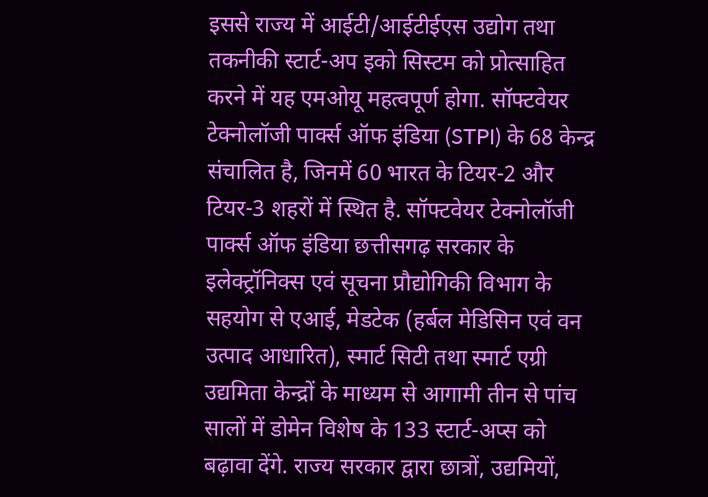इससे राज्य में आईटी/आईटीईएस उद्योग तथा तकनीकी स्टार्ट-अप इको सिस्टम को प्रोत्साहित करने में यह एमओयू महत्वपूर्ण होगा. सॉफ्टवेयर टेक्नोलॉजी पार्क्स ऑफ इंडिया (STPI) के 68 केन्द्र संचालित है, जिनमें 60 भारत के टियर-2 और टियर-3 शहरों में स्थित है. सॉफ्टवेयर टेक्नोलॉजी पार्क्स ऑफ इंडिया छत्तीसगढ़ सरकार के इलेक्ट्रॉनिक्स एवं सूचना प्रौद्योगिकी विभाग के सहयोग से एआई, मेडटेक (हर्बल मेडिसिन एवं वन उत्पाद आधारित), स्मार्ट सिटी तथा स्मार्ट एग्री उद्यमिता केन्द्रों के माध्यम से आगामी तीन से पांच सालों में डोमेन विशेष के 133 स्टार्ट-अप्स को बढ़ावा देंगे. राज्य सरकार द्वारा छात्रों, उद्यमियों,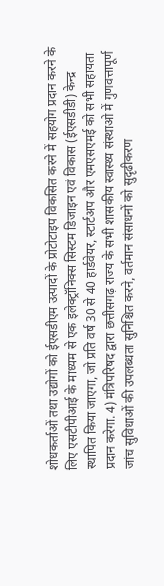शोधकर्ताओं तथा उद्योगों को ईएसडीएम उत्पादों के प्रोटोटाइप विकसित करने में सहयोग प्रदान करने के लिए एसटीपीआई के माध्यम से एक इलेक्ट्रॉनिक्स सिस्टम डिजाइन एवं विकास (ईएसडीडी) केन्द्र स्थापित किया जाएगा, जो प्रति वर्ष 30 से 40 हार्डवेयर, स्टार्टअप और एमएसएमई को सभी सहायता प्रदान करेगा. 4) मंत्रिपरिषद द्वारा छत्तीसगढ़ राज्य के सभी शासकीय स्वास्थ्य संस्थाओ में गुणवत्तापूर्ण जांच सुविधाओं की उपलब्धता सुनिश्चित करने, वर्तमान संसाधनों को सुदृढीकरण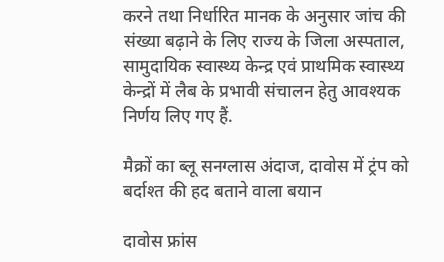करने तथा निर्धारित मानक के अनुसार जांच की संख्या बढ़ाने के लिए राज्य के जिला अस्पताल, सामुदायिक स्वास्थ्य केन्द्र एवं प्राथमिक स्वास्थ्य केन्द्रों में लैब के प्रभावी संचालन हेतु आवश्यक निर्णय लिए गए हैं.

मैक्रों का ब्लू सनग्लास अंदाज, दावोस में ट्रंप को बर्दाश्त की हद बताने वाला बयान

दावोस फ्रांस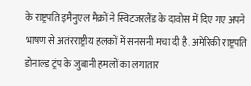के राष्ट्रपति इमैनुएल मैक्रों ने स्विटजरलैंड के दावोस में दिए गए अपने भाषण से अतंरराष्ट्रीय हलकों में सनसनी मचा दी है. अमेरिकी राष्ट्रपति डोनाल्ड ट्रंप के जुबानी हमलों का लगातार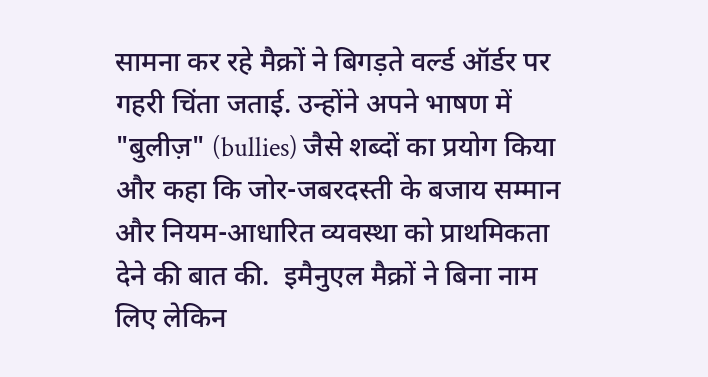सामना कर रहे मैक्रों ने बिगड़ते वर्ल्ड ऑर्डर पर गहरी चिंता जताई. उन्होंने अपने भाषण में "बुलीज़" (bullies) जैसे शब्दों का प्रयोग किया और कहा कि जोर-जबरदस्ती के बजाय सम्मान और नियम-आधारित व्यवस्था को प्राथमिकता देने की बात की.  इमैनुएल मैक्रों ने बिना नाम लिए लेकिन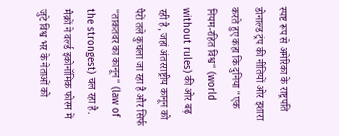स्पष्ट रूप से अमेरिका के राष्ट्रपति डोनाल्ड ट्रंप की नीतियों ओर इशारा करते हुए कहा कि दुनिया "एक नियम-रहित विश्व" (world without rules) की ओर बढ़ रही है, जहां अंतरराष्ट्रीय कानून को पैरों तले कुचला जा रहा है और सिर्फ "ताकतवर का कानून" (law of the strongest) चल रहा है.  मैक्रों ने वर्ल्ड इकोनॉमिक फोरम में जुटे विश्व भर के नेताओं को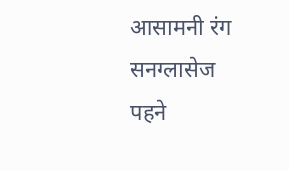आसामनी रंग सनग्लासेज पहने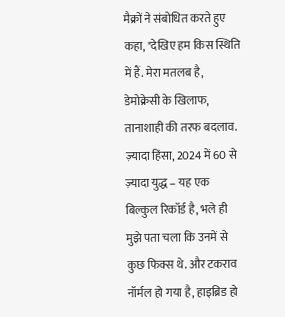मैक्रों ने संबोधित करते हुए कहा, "देखिए हम किस स्थिति में हैं. मेरा मतलब है, डेमोक्रेसी के खिलाफ, तानाशाही की तरफ बदलाव. ज़्यादा हिंसा, 2024 में 60 से ज़्यादा युद्ध – यह एक बिल्कुल रिकॉर्ड है, भले ही मुझे पता चला कि उनमें से कुछ फिक्स थे. और टकराव नॉर्मल हो गया है, हाइब्रिड हो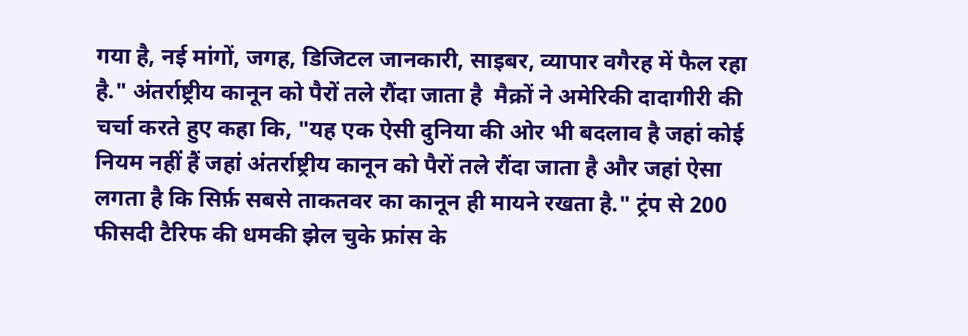गया है, नई मांगों, जगह, डिजिटल जानकारी, साइबर, व्यापार वगैरह में फैल रहा है." अंतर्राष्ट्रीय कानून को पैरों तले रौंदा जाता है  मैक्रों ने अमेरिकी दादागीरी की चर्चा करते हुए कहा कि, "यह एक ऐसी दुनिया की ओर भी बदलाव है जहां कोई नियम नहीं हैं जहां अंतर्राष्ट्रीय कानून को पैरों तले रौंदा जाता है और जहां ऐसा लगता है कि सिर्फ़ सबसे ताकतवर का कानून ही मायने रखता है." ट्रंप से 200 फीसदी टैरिफ की धमकी झेल चुके फ्रांस के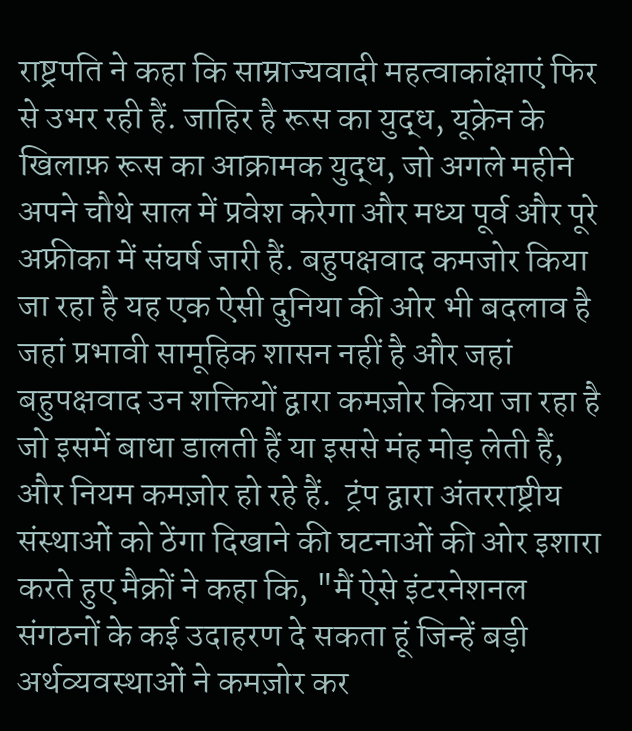राष्ट्रपति ने कहा कि साम्राज्यवादी महत्वाकांक्षाएं फिर से उभर रही हैं. जाहिर है रूस का युद्ध, यूक्रेन के खिलाफ़ रूस का आक्रामक युद्ध, जो अगले महीने अपने चौथे साल में प्रवेश करेगा और मध्य पूर्व और पूरे अफ्रीका में संघर्ष जारी हैं. बहुपक्षवाद कमजोर किया जा रहा है यह एक ऐसी दुनिया की ओर भी बदलाव है जहां प्रभावी सामूहिक शासन नहीं है और जहां बहुपक्षवाद उन शक्तियों द्वारा कमज़ोर किया जा रहा है जो इसमें बाधा डालती हैं या इससे मंह मोड़ लेती हैं, और नियम कमज़ोर हो रहे हैं.  ट्रंप द्वारा अंतरराष्ट्रीय संस्थाओं को ठेंगा दिखाने की घटनाओं की ओर इशारा करते हुए मैक्रों ने कहा कि, "मैं ऐसे इंटरनेशनल संगठनों के कई उदाहरण दे सकता हूं जिन्हें बड़ी अर्थव्यवस्थाओं ने कमज़ोर कर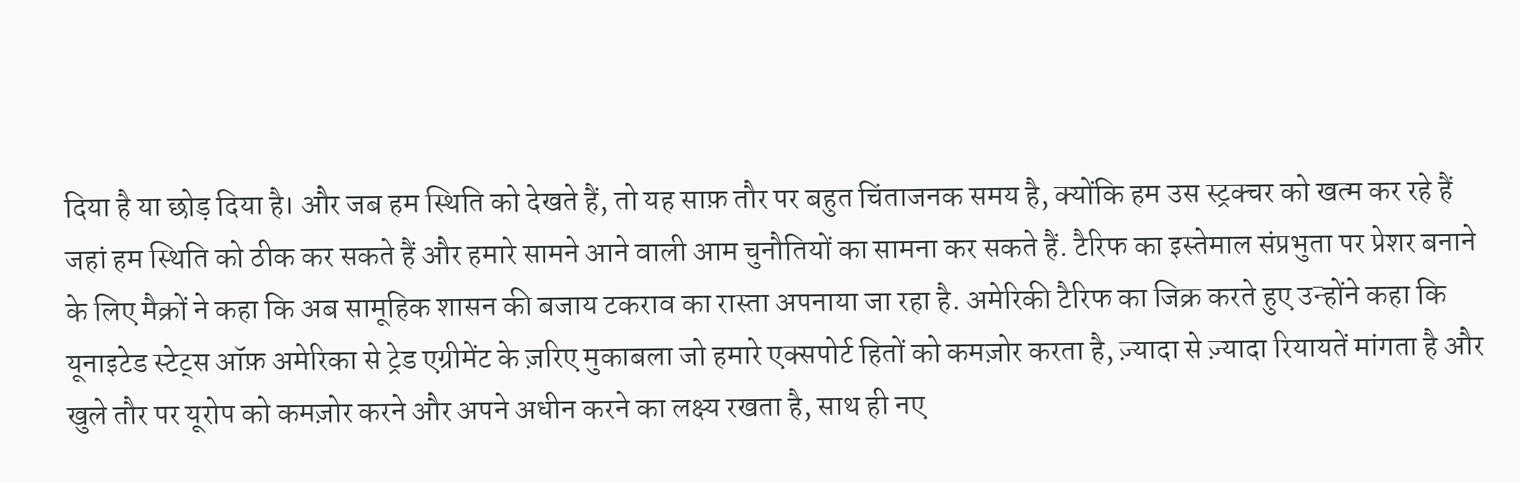दिया है या छोड़ दिया है। और जब हम स्थिति को देखते हैं, तो यह साफ़ तौर पर बहुत चिंताजनक समय है, क्योंकि हम उस स्ट्रक्चर को खत्म कर रहे हैं जहां हम स्थिति को ठीक कर सकते हैं और हमारे सामने आने वाली आम चुनौतियों का सामना कर सकते हैं. टैरिफ का इस्तेमाल संप्रभुता पर प्रेशर बनाने के लिए मैक्रों ने कहा कि अब सामूहिक शासन की बजाय टकराव का रास्ता अपनाया जा रहा है. अमेरिकी टैरिफ का जिक्र करते हुए उन्होंने कहा कि यूनाइटेड स्टेट्स ऑफ़ अमेरिका से ट्रेड एग्रीमेंट के ज़रिए मुकाबला जो हमारे एक्सपोर्ट हितों को कमज़ोर करता है, ज़्यादा से ज़्यादा रियायतें मांगता है और खुले तौर पर यूरोप को कमज़ोर करने और अपने अधीन करने का लक्ष्य रखता है, साथ ही नए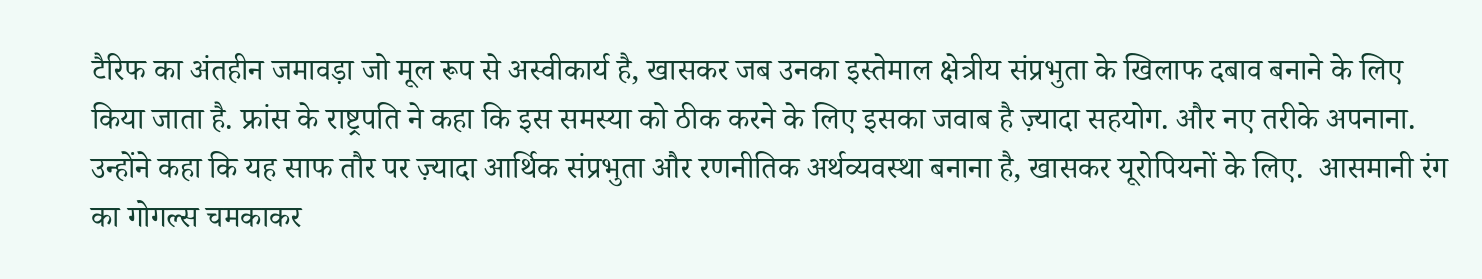टैरिफ का अंतहीन जमावड़ा जो मूल रूप से अस्वीकार्य है, खासकर जब उनका इस्तेमाल क्षेत्रीय संप्रभुता के खिलाफ दबाव बनाने के लिए किया जाता है. फ्रांस के राष्ट्रपति ने कहा कि इस समस्या को ठीक करने के लिए इसका जवाब है ज़्यादा सहयोग. और नए तरीके अपनाना. उन्होंने कहा कि यह साफ तौर पर ज़्यादा आर्थिक संप्रभुता और रणनीतिक अर्थव्यवस्था बनाना है, खासकर यूरोपियनों के लिए.  आसमानी रंग का गोगल्स चमकाकर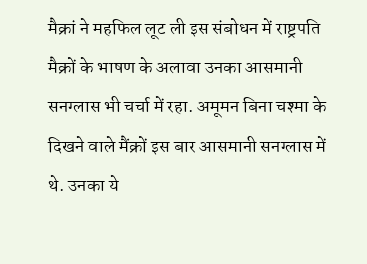मैक्रां ने महफिल लूट ली इस संबोधन में राष्ट्रपति मैक्रों के भाषण के अलावा उनका आसमानी सनग्लास भी चर्चा में रहा. अमूमन बिना चश्मा के दिखने वाले मैंक्रों इस बार आसमानी सनग्लास में थे. उनका ये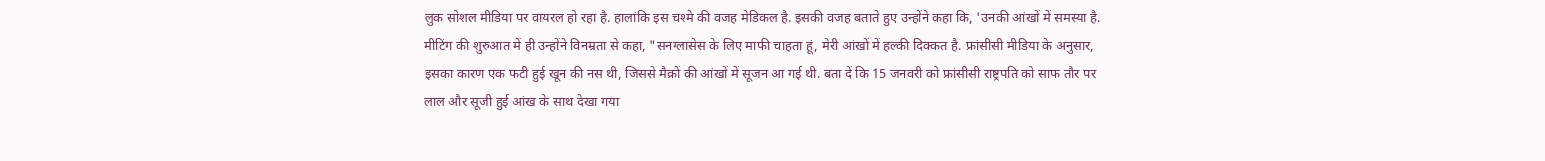लुक सोशल मीडिया पर वायरल हो रहा है. हालांकि इस चश्मे की वजह मेडिकल है. इसकी वजह बताते हुए उन्होंने कहा कि, 'उनकी आंखों में समस्या है. मीटिंग की शुरुआत में ही उन्होंने विनम्रता से कहा, "सनग्लासेस के लिए माफी चाहता हूं, मेरी आंखों में हल्की दिक्कत है. फ्रांसीसी मीडिया के अनुसार, इसका कारण एक फटी हुई खून की नस थी, जिससे मैक्रों की आंखों में सूजन आ गई थी. बता दें कि 15 जनवरी को फ्रांसीसी राष्ट्रपति को साफ तौर पर लाल और सूजी हुई आंख के साथ देखा गया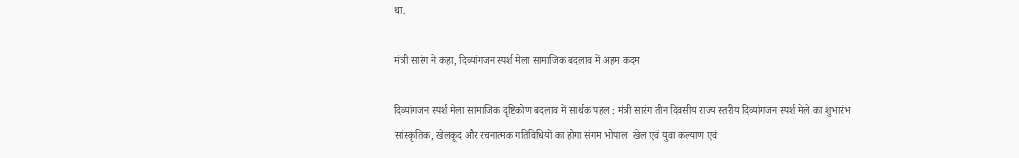था.

मंत्री सारंग ने कहा, दिव्यांगजन स्पर्श मेला सामाजिक बदलाव में अहम कदम

दिव्यांगजन स्पर्श मेला सामाजिक दृष्टिकोण बदलाव में सार्थक पहल : मंत्री सारंग तीन दिवसीय राज्य स्तरीय दिव्यांगजन स्पर्श मेले का शुभारंभ सांस्कृतिक, खेलकूद और रचनात्मक गतिविधियों का होगा संगम भोपाल  खेल एवं युवा कल्याण एवं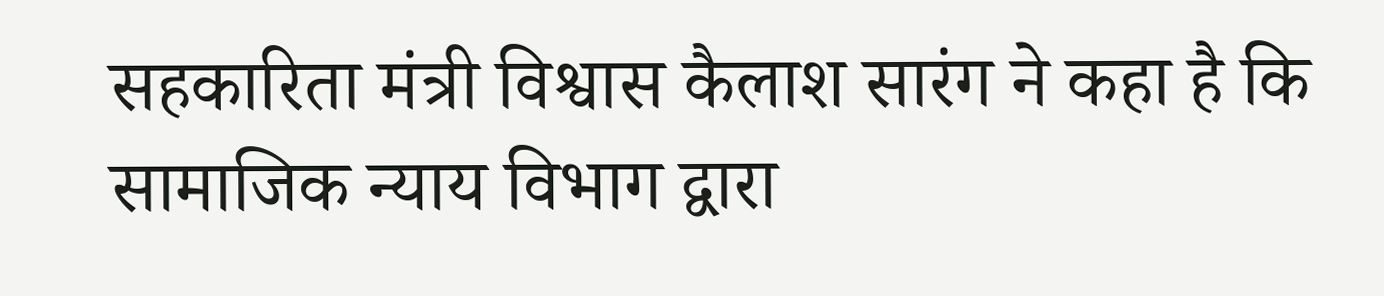सहकारिता मंत्री विश्वास कैलाश सारंग ने कहा है कि सामाजिक न्याय विभाग द्वारा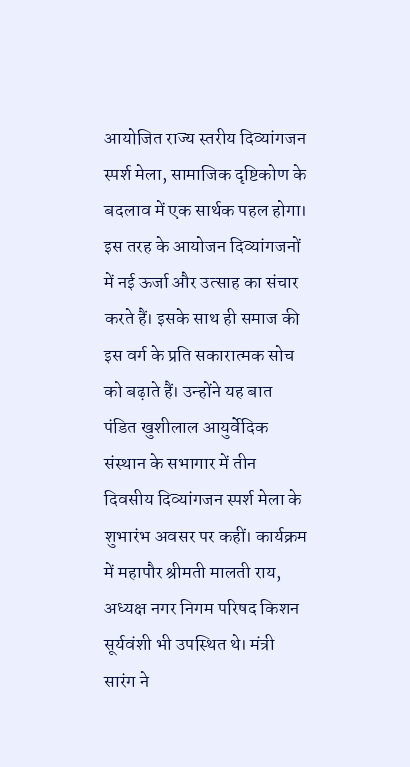आयोजित राज्य स्तरीय दिव्यांगजन स्पर्श मेला, सामाजिक दृष्टिकोण के बदलाव में एक सार्थक पहल होगा। इस तरह के आयोजन दिव्यांगजनों में नई ऊर्जा और उत्साह का संचार करते हैं। इसके साथ ही समाज की इस वर्ग के प्रति सकारात्मक सोच  को बढ़ाते हैं। उन्होंने यह बात पंडित खुशीलाल आयुर्वेदिक संस्थान के सभागार में तीन दिवसीय दिव्यांगजन स्पर्श मेला के शुभारंभ अवसर पर कहीं। कार्यक्रम में महापौर श्रीमती मालती राय, अध्यक्ष नगर निगम परिषद किशन सूर्यवंशी भी उपस्थित थे। मंत्री सारंग ने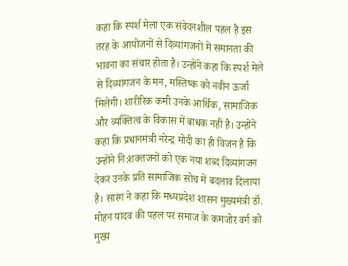कहा कि स्पर्श मेला एक संवेदनशील पहल है इस तरह के आयोजनों से दिव्यांगजनों में समानता की भावना का संचार होता है। उन्होंने कहा कि स्पर्श मेले से दिव्यांगजन के मन, मस्तिष्क को नवीन ऊर्जा मिलेगी। शारीरिक कमी उनके आर्थिक, सामाजिक और व्यक्तित्व के विकास में बाधक नहीं है। उन्होंने कहा कि प्रधानमंत्री नरेन्द्र मोदी का ही विजन है कि उन्होंने नि:शक्तजनों को एक नया शब्द दिव्यांगजन देकर उनके प्रति सामाजिक सोच में बदलाव दिलाया है। सारंग ने कहा कि मध्यप्रदेश शासन मुख्यमंत्री डॉ. मोहन यादव की पहल पर समाज के कमजोर वर्ग को मुख्य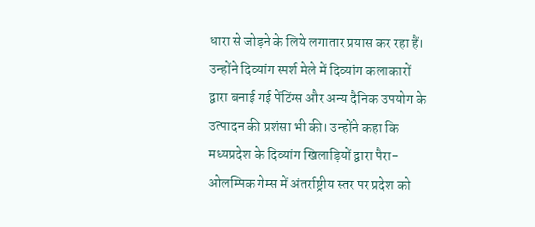धारा से जोड़ने के लिये लगातार प्रयास कर रहा हैं। उन्होंने दिव्यांग स्पर्श मेले में दिव्यांग कलाकारों द्वारा बनाई गई पेंटिंग्स और अन्य दैनिक उपयोग के उत्पादन की प्रशंसा भी की। उन्होंने कहा कि मध्यप्रदेश के दिव्यांग खिलाड़ियों द्वारा पैरा-ओलम्पिक गेम्स में अंतर्राष्ट्रीय स्तर पर प्रदेश को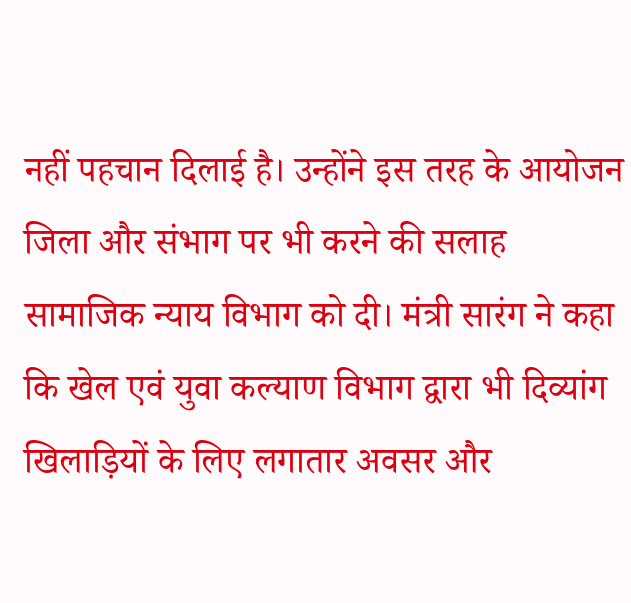नहीं पहचान दिलाई है। उन्होंने इस तरह के आयोजन जिला और संभाग पर भी करने की सलाह सामाजिक न्याय विभाग को दी। मंत्री सारंग ने कहा कि खेल एवं युवा कल्याण विभाग द्वारा भी दिव्यांग खिलाड़ियों के लिए लगातार अवसर और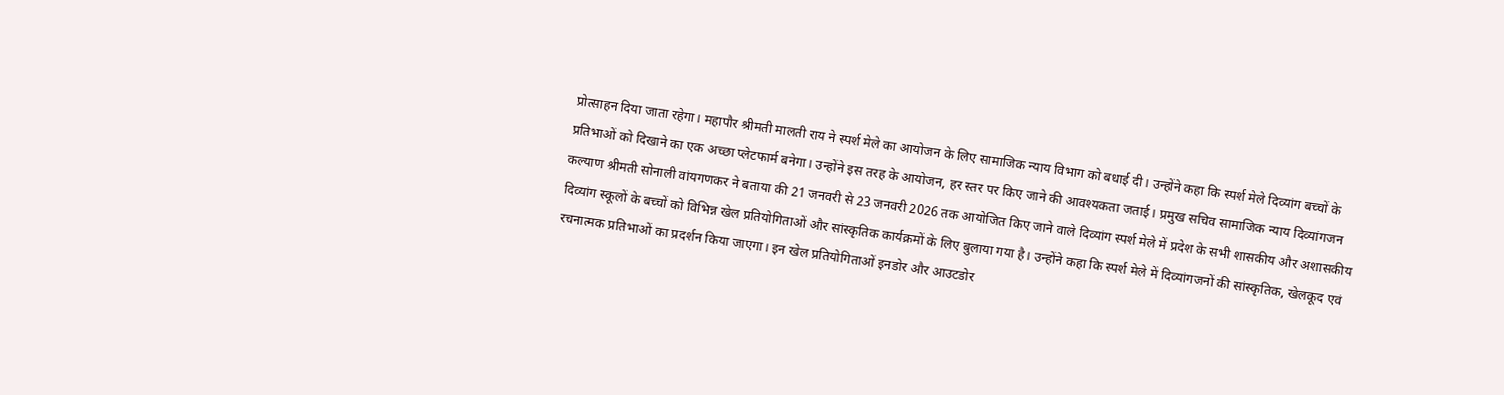प्रोत्साहन दिया जाता रहेगा। महापौर श्रीमती मालती राय ने स्पर्श मेले का आयोजन के लिए सामाजिक न्याय विभाग को बधाई दी। उन्होंने कहा कि स्पर्श मेले दिव्यांग बच्चों के प्रतिभाओं को दिखाने का एक अच्छा प्लेटफार्म बनेगा। उन्होंने इस तरह के आयोजन, हर स्तर पर किए जाने की आवश्यकता जताई। प्रमुख सचिव सामाजिक न्याय दिव्यांगजन कल्याण श्रीमती सोनाली वांयगणकर ने बताया की 21 जनवरी से 23 जनवरी 2026 तक आयोजित किए जाने वाले दिव्यांग स्पर्श मेले में प्रदेश के सभी शासकीय और अशासकीय दिव्यांग स्कूलों के बच्चों को विभिन्न खेल प्रतियोगिताओं और सांस्कृतिक कार्यक्रमों के लिए बुलाया गया है। उन्होंने कहा कि स्पर्श मेले में दिव्यांगजनों की सांस्कृतिक, खेलकूद एवं रचनात्मक प्रतिभाओं का प्रदर्शन किया जाएगा। इन खेल प्रतियोगिताओं इनडोर और आउटडोर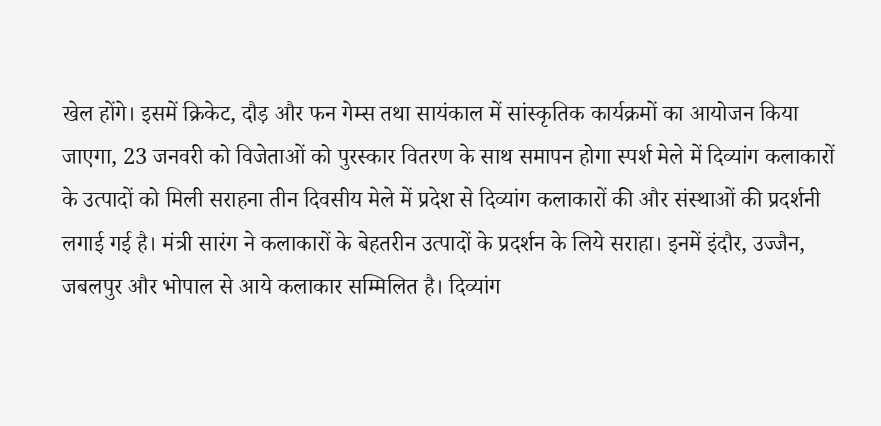खेल होंगे। इसमें क्रिकेट, दौड़ और फन गेम्स तथा सायंकाल में सांस्कृतिक कार्यक्रमों का आयोजन किया जाएगा, 23 जनवरी को विजेताओं को पुरस्कार वितरण के साथ समापन होगा स्पर्श मेले में दिव्यांग कलाकारों के उत्पादों को मिली सराहना तीन दिवसीय मेले में प्रदेश से दिव्यांग कलाकारों की और संस्थाओं की प्रदर्शनी लगाई गई है। मंत्री सारंग ने कलाकारों के बेहतरीन उत्पादों के प्रदर्शन के लिये सराहा। इनमें इंदौर, उज्जैन, जबलपुर और भोपाल से आये कलाकार सम्मिलित है। दिव्यांग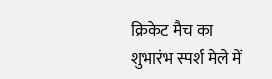क्रिकेट मैच का शुभारंभ स्पर्श मेले में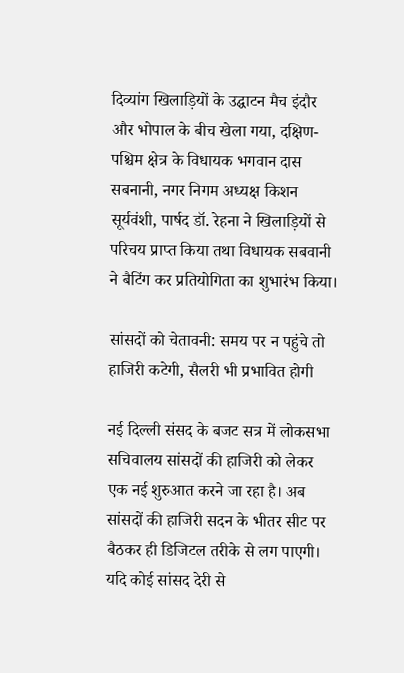दिव्यांग खिलाड़ियों के उद्घाटन मैच इंदौर और भोपाल के बीच खेला गया, दक्षिण-पश्चिम क्षेत्र के विधायक भगवान दास सबनानी, नगर निगम अध्यक्ष किशन सूर्यवंशी, पार्षद डॉ. रेहना ने खिलाड़ियों से परिचय प्राप्त किया तथा विधायक सबवानी ने बैटिंग कर प्रतियोगिता का शुभारंभ किया।

सांसदों को चेतावनी: समय पर न पहुंचे तो हाजिरी कटेगी, सैलरी भी प्रभावित होगी

नई दिल्ली संसद के बजट सत्र में लोकसभा सचिवालय सांसदों की हाजिरी को लेकर एक नई शुरुआत करने जा रहा है। अब सांसदों की हाजिरी सदन के भीतर सीट पर बैठकर ही डिजिटल तरीके से लग पाएगी। यदि कोई सांसद देरी से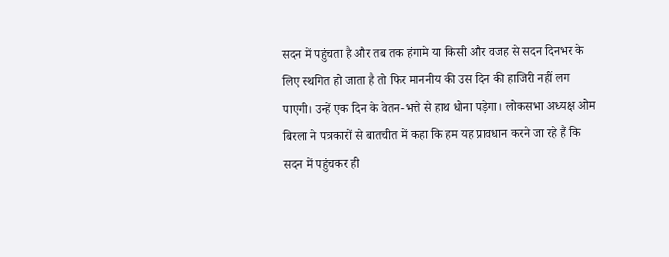सदन में पहुंचता है और तब तक हंगामे या किसी और वजह से सदन दिनभर के लिए स्थगित हो जाता है तो फिर माननीय की उस दिन की हाजिरी नहीं लग पाएगी। उन्हें एक दिन के वेतन-भत्ते से हाथ धोना पड़ेगा। लोकसभा अध्यक्ष ओम बिरला ने पत्रकारों से बातचीत में कहा कि हम यह प्रावधान करने जा रहे हैं कि सदन में पहुंचकर ही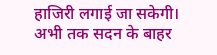हाजिरी लगाई जा सकेगी। अभी तक सदन के बाहर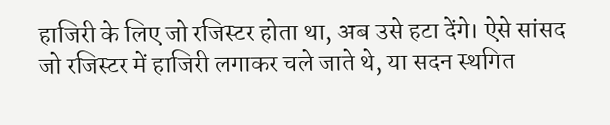हाजिरी के लिए जो रजिस्टर होता था, अब उसे हटा देंगे। ऐसे सांसद जो रजिस्टर में हाजिरी लगाकर चले जाते थे, या सदन स्थगित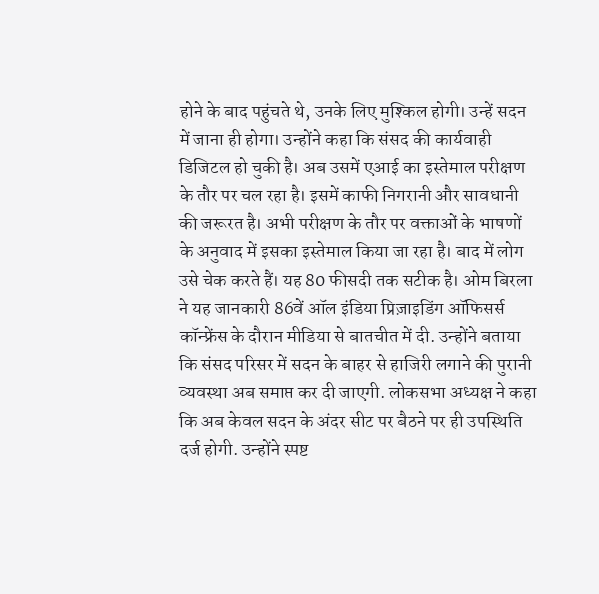होने के बाद पहुंचते थे, उनके लिए मुश्किल होगी। उन्हें सदन में जाना ही होगा। उन्होंने कहा कि संसद की कार्यवाही डिजिटल हो चुकी है। अब उसमें एआई का इस्तेमाल परीक्षण के तौर पर चल रहा है। इसमें काफी निगरानी और सावधानी की जरूरत है। अभी परीक्षण के तौर पर वक्ताओं के भाषणों के अनुवाद में इसका इस्तेमाल किया जा रहा है। बाद में लोग उसे चेक करते हैं। यह 80 फीसदी तक सटीक है। ओम बिरला ने यह जानकारी 86वें ऑल इंडिया प्रिज़ाइडिंग ऑफिसर्स कॉन्फ्रेंस के दौरान मीडिया से बातचीत में दी. उन्होंने बताया कि संसद परिसर में सदन के बाहर से हाजिरी लगाने की पुरानी व्यवस्था अब समाप्त कर दी जाएगी. लोकसभा अध्यक्ष ने कहा कि अब केवल सदन के अंदर सीट पर बैठने पर ही उपस्थिति दर्ज होगी. उन्होंने स्पष्ट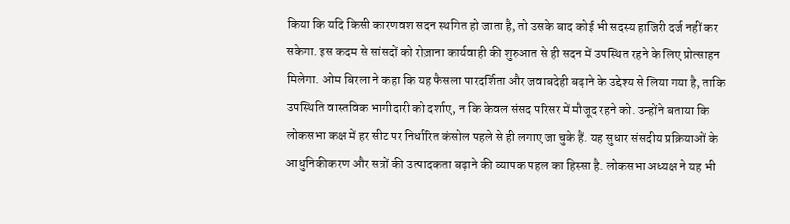किया कि यदि किसी कारणवश सदन स्थगित हो जाता है, तो उसके बाद कोई भी सदस्य हाजिरी दर्ज नहीं कर सकेगा. इस कदम से सांसदों को रोज़ाना कार्यवाही की शुरुआत से ही सदन में उपस्थित रहने के लिए प्रोत्साहन मिलेगा. ओम बिरला ने कहा कि यह फैसला पारदर्शिता और जवाबदेही बढ़ाने के उद्देश्य से लिया गया है, ताकि उपस्थिति वास्तविक भागीदारी को दर्शाए, न कि केवल संसद परिसर में मौजूद रहने को. उन्होंने बताया कि लोकसभा कक्ष में हर सीट पर निर्धारित कंसोल पहले से ही लगाए जा चुके हैं. यह सुधार संसदीय प्रक्रियाओं के आधुनिकीकरण और सत्रों की उत्पादकता बढ़ाने की व्यापक पहल का हिस्सा है. लोकसभा अध्यक्ष ने यह भी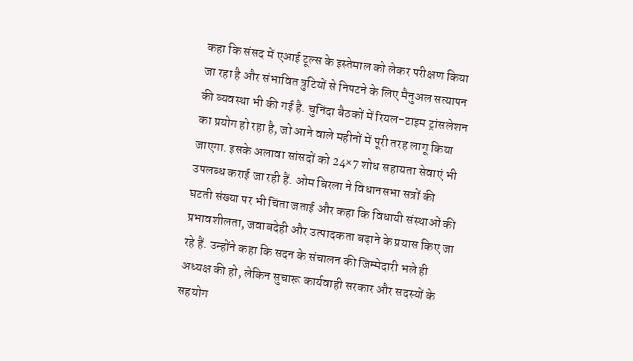कहा कि संसद में एआई टूल्स के इस्तेमाल को लेकर परीक्षण किया जा रहा है और संभावित त्रुटियों से निपटने के लिए मैनुअल सत्यापन की व्यवस्था भी की गई है. चुनिंदा बैठकों में रियल-टाइम ट्रांसलेशन का प्रयोग हो रहा है, जो आने वाले महीनों में पूरी तरह लागू किया जाएगा. इसके अलावा सांसदों को 24×7 शोध सहायता सेवाएं भी उपलब्ध कराई जा रही हैं. ओम बिरला ने विधानसभा सत्रों की घटती संख्या पर भी चिंता जताई और कहा कि विधायी संस्थाओं की प्रभावशीलता, जवाबदेही और उत्पादकता बढ़ाने के प्रयास किए जा रहे हैं. उन्होंने कहा कि सदन के संचालन की जिम्मेदारी भले ही अध्यक्ष की हो, लेकिन सुचारू कार्यवाही सरकार और सदस्यों के सहयोग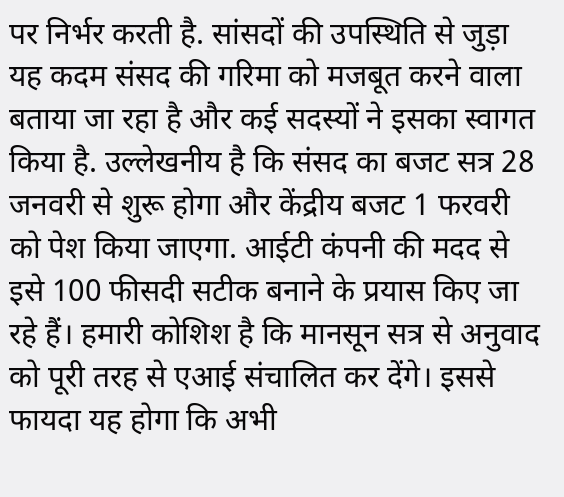पर निर्भर करती है. सांसदों की उपस्थिति से जुड़ा यह कदम संसद की गरिमा को मजबूत करने वाला बताया जा रहा है और कई सदस्यों ने इसका स्वागत किया है. उल्लेखनीय है कि संसद का बजट सत्र 28 जनवरी से शुरू होगा और केंद्रीय बजट 1 फरवरी को पेश किया जाएगा. आईटी कंपनी की मदद से इसे 100 फीसदी सटीक बनाने के प्रयास किए जा रहे हैं। हमारी कोशिश है कि मानसून सत्र से अनुवाद को पूरी तरह से एआई संचालित कर देंगे। इससे फायदा यह होगा कि अभी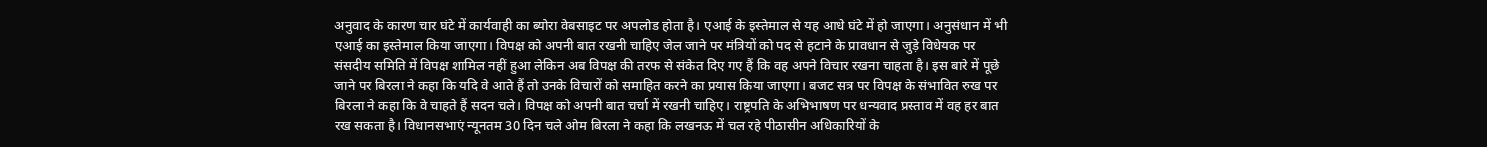अनुवाद के कारण चार घंटे में कार्यवाही का ब्योरा वेबसाइट पर अपलोड होता है। एआई के इस्तेमाल से यह आधे घंटे में हो जाएगा। अनुसंधान में भी एआई का इस्तेमाल किया जाएगा। विपक्ष को अपनी बात रखनी चाहिए जेल जाने पर मंत्रियों को पद से हटाने के प्रावधान से जुड़े विधेयक पर संसदीय समिति में विपक्ष शामिल नहीं हुआ लेकिन अब विपक्ष की तरफ से संकेत दिए गए हैं कि वह अपने विचार रखना चाहता है। इस बारे में पूछे जाने पर बिरला ने कहा कि यदि वे आते हैं तो उनके विचारों को समाहित करने का प्रयास किया जाएगा। बजट सत्र पर विपक्ष के संभावित रुख पर बिरला ने कहा कि वे चाहते हैं सदन चले। विपक्ष को अपनी बात चर्चा में रखनी चाहिए। राष्ट्रपति के अभिभाषण पर धन्यवाद प्रस्ताव में वह हर बात रख सकता है। विधानसभाएं न्यूनतम 30 दिन चले ओम बिरला ने कहा कि लखनऊ में चल रहे पीठासीन अधिकारियों के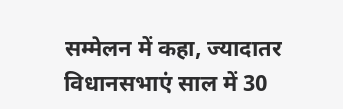सम्मेलन में कहा, ज्यादातर विधानसभाएं साल में 30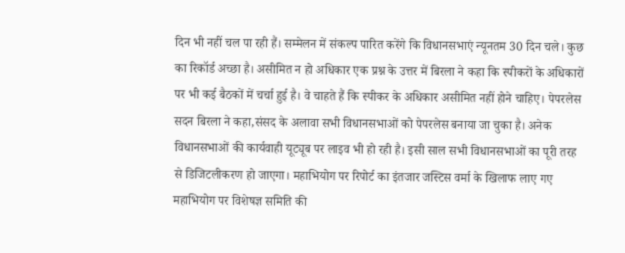दिन भी नहीं चल पा रही हैं। सम्मेलन में संकल्प पारित करेंगे कि विधानसभाएं न्यूनतम 30 दिन चले। कुछ का रिकॉर्ड अच्छा है। असीमित न हो अधिकार एक प्रश्न के उत्तर में बिरला ने कहा कि स्पीकरों के अधिकारों पर भी कई बैठकों में चर्चा हुई है। वे चाहते हैं कि स्पीकर के अधिकार असीमित नहीं होने चाहिए। पेपरलेस सदन बिरला ने कहा,संसद के अलावा सभी विधानसभाओं को पेपरलेस बनाया जा चुका है। अनेक विधानसभाओं की कार्यवाही यूट्यूब पर लाइव भी हो रही है। इसी साल सभी विधानसभाओं का पूरी तरह से डिजिटलीकरण हो जाएगा। महाभियोग पर रिपोर्ट का इंतजार जस्टिस वर्मा के खिलाफ लाए गए महाभियोग पर विशेषज्ञ समिति की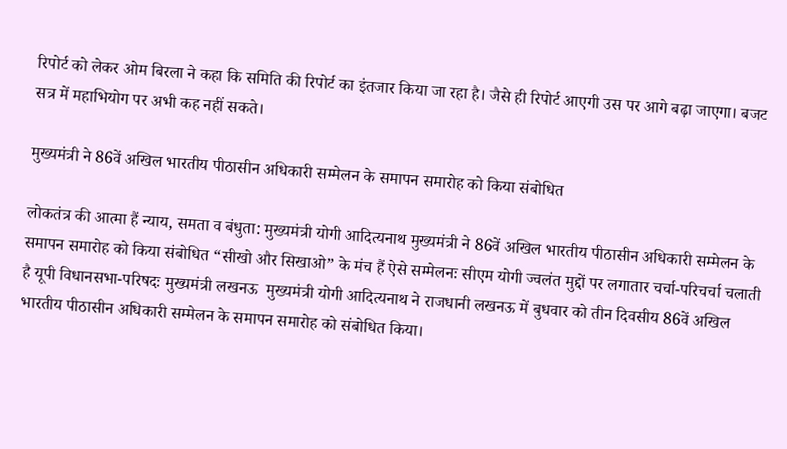रिपोर्ट को लेकर ओम बिरला ने कहा कि समिति की रिपोर्ट का इंतजार किया जा रहा है। जैसे ही रिपोर्ट आएगी उस पर आगे बढ़ा जाएगा। बजट सत्र में महाभियोग पर अभी कह नहीं सकते।

मुख्यमंत्री ने 86वें अखिल भारतीय पीठासीन अधिकारी सम्मेलन के समापन समारोह को किया संबोधित

लोकतंत्र की आत्मा हैं न्याय, समता व बंधुता: मुख्यमंत्री योगी आदित्यनाथ मुख्यमंत्री ने 86वें अखिल भारतीय पीठासीन अधिकारी सम्मेलन के समापन समारोह को किया संबोधित “सीखो और सिखाओ” के मंच हैं ऐसे सम्मेलनः सीएम योगी ज्वलंत मुद्दों पर लगातार चर्चा-परिचर्चा चलाती है यूपी विधानसभा-परिषदः मुख्यमंत्री लखनऊ  मुख्यमंत्री योगी आदित्यनाथ ने राजधानी लखनऊ में बुधवार को तीन दिवसीय 86वें अखिल भारतीय पीठासीन अधिकारी सम्मेलन के समापन समारोह को संबोधित किया।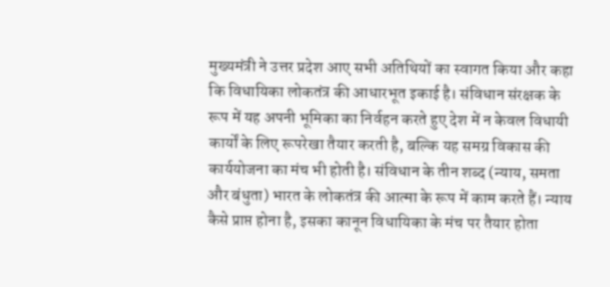मुख्यमंत्री ने उत्तर प्रदेश आए सभी अतिथियों का स्वागत किया और कहा कि विधायिका लोकतंत्र की आधारभूत इकाई है। संविधान संरक्षक के रूप में यह अपनी भूमिका का निर्वहन करते हुए देश में न केवल विधायी कार्यों के लिए रूपरेखा तैयार करती है, बल्कि यह समग्र विकास की कार्ययोजना का मंच भी होती है। संविधान के तीन शब्द (न्याय, समता और बंधुता) भारत के लोकतंत्र की आत्मा के रूप में काम करते हैं। न्याय कैसे प्राप्त होना है, इसका कानून विधायिका के मंच पर तैयार होता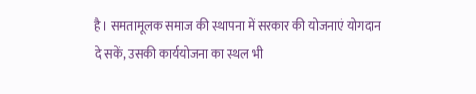है। समतामूलक समाज की स्थापना में सरकार की योजनाएं योगदान दे सकें, उसकी कार्ययोजना का स्थल भी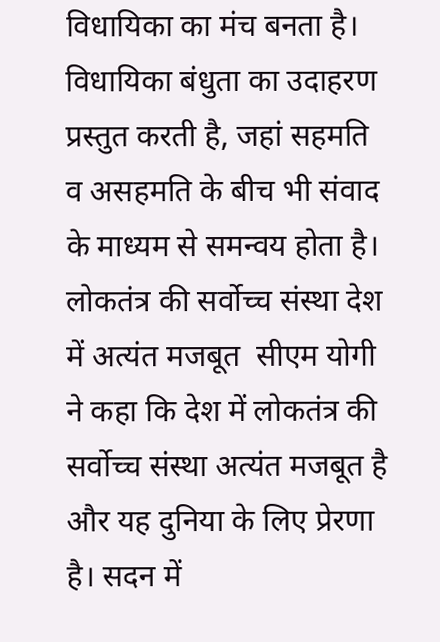विधायिका का मंच बनता है। विधायिका बंधुता का उदाहरण प्रस्तुत करती है, जहां सहमति व असहमति के बीच भी संवाद के माध्यम से समन्वय होता है।  लोकतंत्र की सर्वोच्च संस्था देश में अत्यंत मजबूत  सीएम योगी ने कहा कि देश में लोकतंत्र की सर्वोच्च संस्था अत्यंत मजबूत है और यह दुनिया के लिए प्रेरणा है। सदन में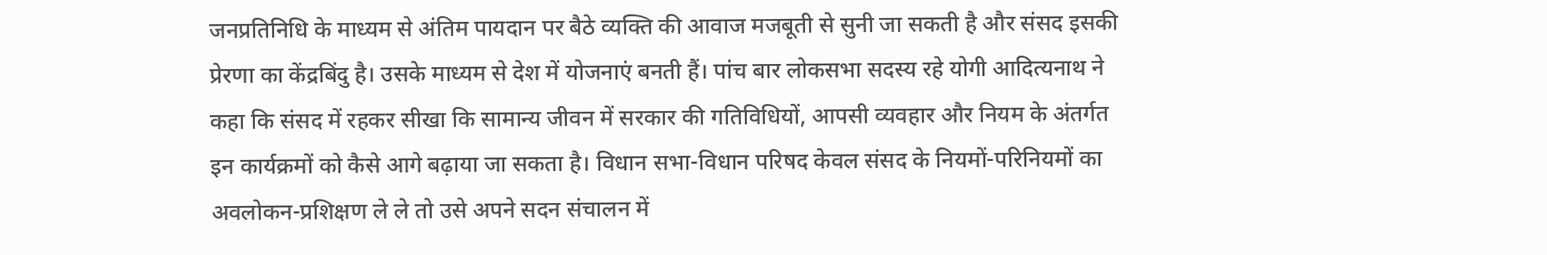जनप्रतिनिधि के माध्यम से अंतिम पायदान पर बैठे व्यक्ति की आवाज मजबूती से सुनी जा सकती है और संसद इसकी प्रेरणा का केंद्रबिंदु है। उसके माध्यम से देश में योजनाएं बनती हैं। पांच बार लोकसभा सदस्य रहे योगी आदित्यनाथ ने कहा कि संसद में रहकर सीखा कि सामान्य जीवन में सरकार की गतिविधियों, आपसी व्यवहार और नियम के अंतर्गत इन कार्यक्रमों को कैसे आगे बढ़ाया जा सकता है। विधान सभा-विधान परिषद केवल संसद के नियमों-परिनियमों का अवलोकन-प्रशिक्षण ले ले तो उसे अपने सदन संचालन में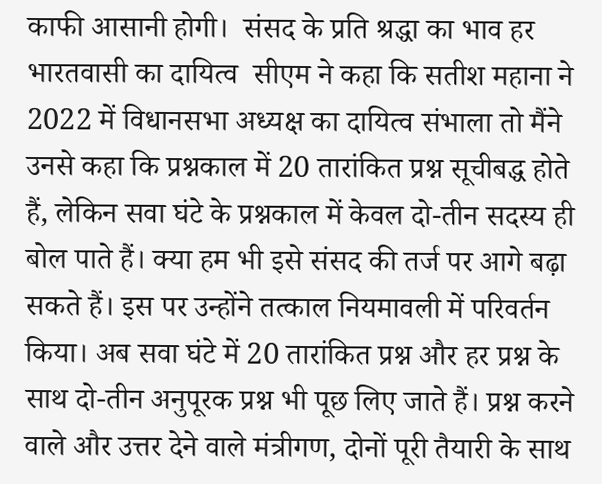काफी आसानी होगी।  संसद के प्रति श्रद्धा का भाव हर भारतवासी का दायित्व  सीएम ने कहा कि सतीश महाना ने 2022 में विधानसभा अध्यक्ष का दायित्व संभाला तो मैंने उनसे कहा कि प्रश्नकाल में 20 तारांकित प्रश्न सूचीबद्ध होते हैं, लेकिन सवा घंटे के प्रश्नकाल में केवल दो-तीन सदस्य ही बोल पाते हैं। क्या हम भी इसे संसद की तर्ज पर आगे बढ़ा सकते हैं। इस पर उन्होंने तत्काल नियमावली में परिवर्तन किया। अब सवा घंटे में 20 तारांकित प्रश्न और हर प्रश्न के साथ दो-तीन अनुपूरक प्रश्न भी पूछ लिए जाते हैं। प्रश्न करने वाले और उत्तर देने वाले मंत्रीगण, दोनों पूरी तैयारी के साथ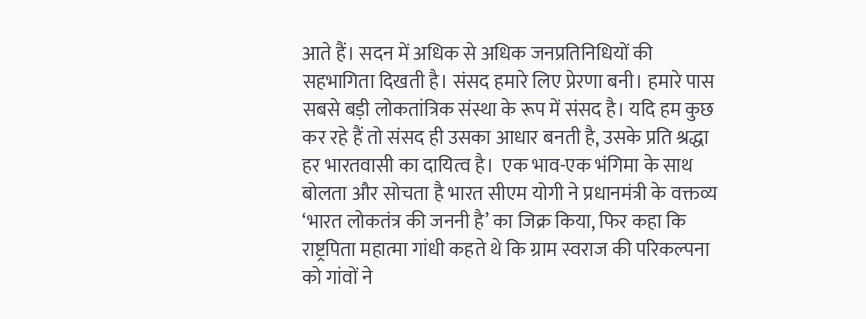आते हैं। सदन में अधिक से अधिक जनप्रतिनिधियों की सहभागिता दिखती है। संसद हमारे लिए प्रेरणा बनी। हमारे पास सबसे बड़ी लोकतांत्रिक संस्था के रूप में संसद है। यदि हम कुछ कर रहे हैं तो संसद ही उसका आधार बनती है, उसके प्रति श्रद्धा हर भारतवासी का दायित्व है।  एक भाव-एक भंगिमा के साथ बोलता और सोचता है भारत सीएम योगी ने प्रधानमंत्री के वक्तव्य ‘भारत लोकतंत्र की जननी है’ का जिक्र किया, फिर कहा कि राष्ट्रपिता महात्मा गांधी कहते थे कि ग्राम स्वराज की परिकल्पना को गांवों ने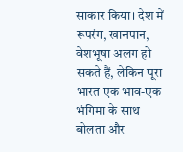साकार किया। देश में रूपरंग, खानपान, वेशभूषा अलग हो सकते हैं, लेकिन पूरा भारत एक भाव-एक भंगिमा के साथ बोलता और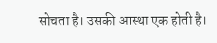सोचता है। उसकी आस्था एक होती है।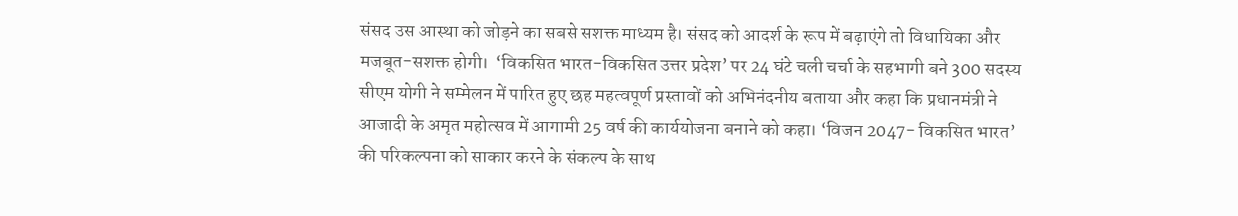संसद उस आस्था को जोड़ने का सबसे सशक्त माध्यम है। संसद को आदर्श के रूप में बढ़ाएंगे तो विधायिका और मजबूत-सशक्त होगी।  ‘विकसित भारत-विकसित उत्तर प्रदेश’ पर 24 घंटे चली चर्चा के सहभागी बने 300 सदस्य सीएम योगी ने सम्मेलन में पारित हुए छह महत्वपूर्ण प्रस्तावों को अभिनंदनीय बताया और कहा कि प्रधानमंत्री ने आजादी के अमृत महोत्सव में आगामी 25 वर्ष की कार्ययोजना बनाने को कहा। ‘विजन 2047- विकसित भारत’ की परिकल्पना को साकार करने के संकल्प के साथ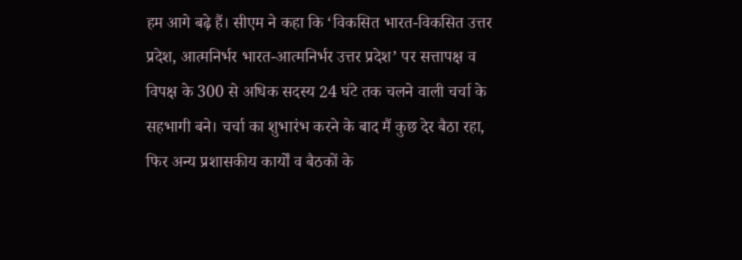हम आगे बढ़े हैं। सीएम ने कहा कि ‘विकसित भारत-विकसित उत्तर प्रदेश, आत्मनिर्भर भारत-आत्मनिर्भर उत्तर प्रदेश’ पर सत्तापक्ष व विपक्ष के 300 से अधिक सदस्य 24 घंटे तक चलने वाली चर्चा के सहभागी बने। चर्चा का शुभारंभ करने के बाद मैं कुछ देर बैठा रहा, फिर अन्य प्रशासकीय कार्यों व बैठकों के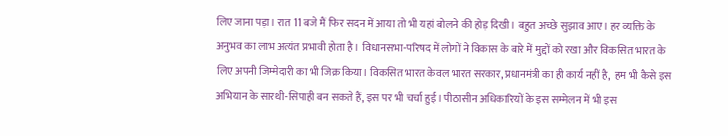लिए जाना पड़ा। रात 11 बजे मैं फिर सदन में आया तो भी यहां बोलने की होड़ दिखी। बहुत अच्छे सुझाव आए। हर व्यक्ति के अनुभव का लाभ अत्यंत प्रभावी होता है। विधानसभा-परिषद में लोगों ने विकास के बारे में मुद्दों को रखा और विकसित भारत के लिए अपनी जिम्मेदारी का भी जिक्र किया। विकसित भारत केवल भारत सरकार, प्रधानमंत्री का ही कार्य नहीं है,  हम भी कैसे इस अभियान के सारथी-सिपाही बन सकते हैं, इस पर भी चर्चा हुई। पीठासीन अधिकारियों के इस सम्मेलन में भी इस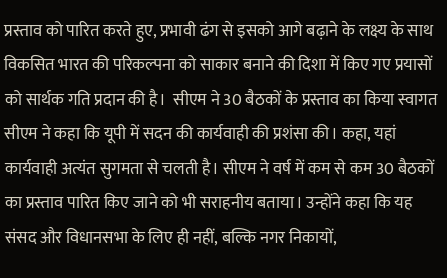प्रस्ताव को पारित करते हुए, प्रभावी ढंग से इसको आगे बढ़ाने के लक्ष्य के साथ विकसित भारत की परिकल्पना को साकार बनाने की दिशा में किए गए प्रयासों को सार्थक गति प्रदान की है।  सीएम ने 30 बैठकों के प्रस्ताव का किया स्वागत सीएम ने कहा कि यूपी में सदन की कार्यवाही की प्रशंसा की। कहा, यहां कार्यवाही अत्यंत सुगमता से चलती है। सीएम ने वर्ष में कम से कम 30 बैठकों का प्रस्ताव पारित किए जाने को भी सराहनीय बताया। उन्होंने कहा कि यह संसद और विधानसभा के लिए ही नहीं, बल्कि नगर निकायों,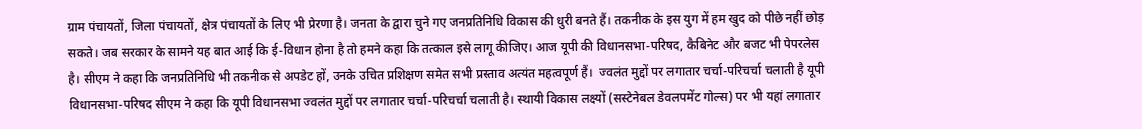ग्राम पंचायतों, जिला पंचायतों, क्षेत्र पंचायतों के लिए भी प्रेरणा है। जनता के द्वारा चुने गए जनप्रतिनिधि विकास की धुरी बनते हैं। तकनीक के इस युग में हम खुद को पीछे नहीं छोड़ सकते। जब सरकार के सामने यह बात आई कि ई-विधान होना है तो हमने कहा कि तत्काल इसे लागू कीजिए। आज यूपी की विधानसभा-परिषद, कैबिनेट और बजट भी पेपरलेस है। सीएम ने कहा कि जनप्रतिनिधि भी तकनीक से अपडेट हों, उनके उचित प्रशिक्षण समेत सभी प्रस्ताव अत्यंत महत्वपूर्ण हैं।  ज्वलंत मुद्दों पर लगातार चर्चा-परिचर्चा चलाती है यूपी विधानसभा-परिषद सीएम ने कहा कि यूपी विधानसभा ज्वलंत मुद्दों पर लगातार चर्चा-परिचर्चा चलाती है। स्थायी विकास लक्ष्यों (सस्टेनेबल डेवलपमेंट गोल्स) पर भी यहां लगातार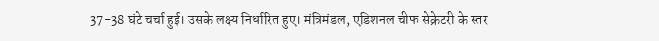37-38 घंटे चर्चा हुई। उसके लक्ष्य निर्धारित हुए। मंत्रिमंडल, एडिशनल चीफ सेक्रेटरी के स्तर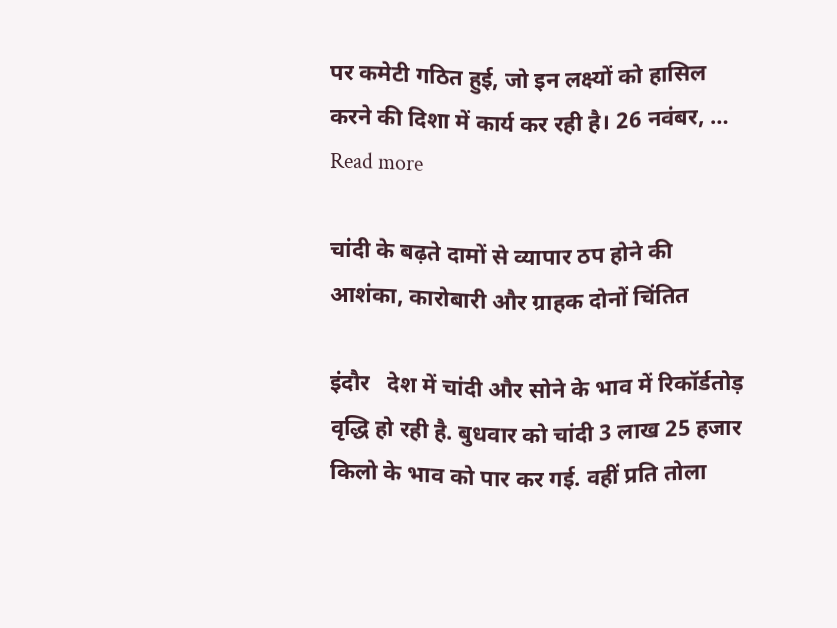पर कमेटी गठित हुई, जो इन लक्ष्यों को हासिल करने की दिशा में कार्य कर रही है। 26 नवंबर, … Read more

चांदी के बढ़ते दामों से व्यापार ठप होने की आशंका, कारोबारी और ग्राहक दोनों चिंतित

इंदौर   देश में चांदी और सोने के भाव में रिकॉर्डतोड़ वृद्धि हो रही है. बुधवार को चांदी 3 लाख 25 हजार किलो के भाव को पार कर गई. वहीं प्रति तोला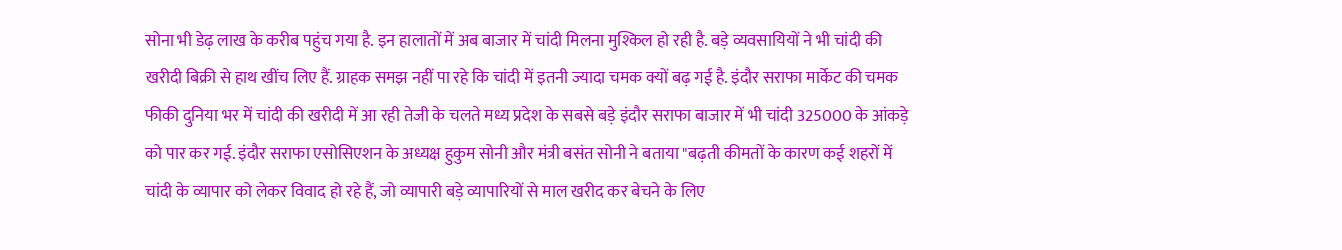सोना भी डेढ़ लाख के करीब पहुंच गया है. इन हालातों में अब बाजार में चांदी मिलना मुश्किल हो रही है. बड़े व्यवसायियों ने भी चांदी की खरीदी बिक्री से हाथ खींच लिए हैं. ग्राहक समझ नहीं पा रहे कि चांदी में इतनी ज्यादा चमक क्यों बढ़ गई है. इंदौर सराफा मार्केट की चमक फीकी दुनिया भर में चांदी की खरीदी में आ रही तेजी के चलते मध्य प्रदेश के सबसे बड़े इंदौर सराफा बाजार में भी चांदी 325000 के आंकड़े को पार कर गई. इंदौर सराफा एसोसिएशन के अध्यक्ष हुकुम सोनी और मंत्री बसंत सोनी ने बताया "बढ़ती कीमतों के कारण कई शहरों में चांदी के व्यापार को लेकर विवाद हो रहे हैं, जो व्यापारी बड़े व्यापारियों से माल खरीद कर बेचने के लिए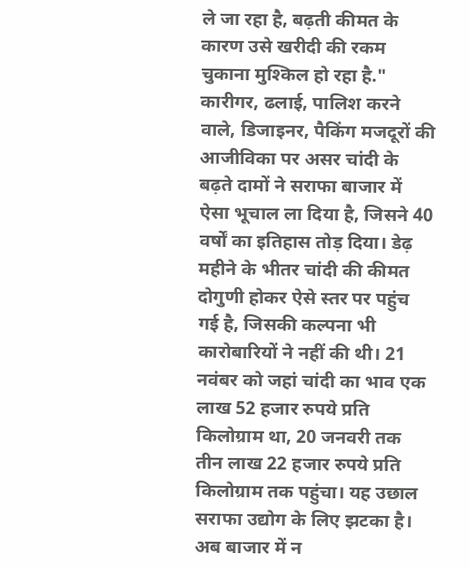ले जा रहा है, बढ़ती कीमत के कारण उसे खरीदी की रकम चुकाना मुश्किल हो रहा है." कारीगर, ढलाई, पालिश करने वाले, डिजाइनर, पैकिंग मजदूरों की आजीविका पर असर चांदी के बढ़ते दामों ने सराफा बाजार में ऐसा भूचाल ला दिया है, जिसने 40 वर्षों का इतिहास तोड़ दिया। डेढ़ महीने के भीतर चांदी की कीमत दोगुणी होकर ऐसे स्तर पर पहुंच गई है, जिसकी कल्पना भी कारोबारियों ने नहीं की थी। 21 नवंबर को जहां चांदी का भाव एक लाख 52 हजार रुपये प्रति किलोग्राम था, 20 जनवरी तक तीन लाख 22 हजार रुपये प्रति किलोग्राम तक पहुंचा। यह उछाल सराफा उद्योग के लिए झटका है। अब बाजार में न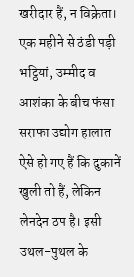खरीदार हैं, न विक्रेता। एक महीने से ठंडी पड़ी भट्ठियां, उम्मीद व आशंका के बीच फंसा सराफा उद्योग हालात ऐसे हो गए हैं कि दुकानें खुली तो हैं, लेकिन लेनदेन ठप है। इसी उथल-पुथल के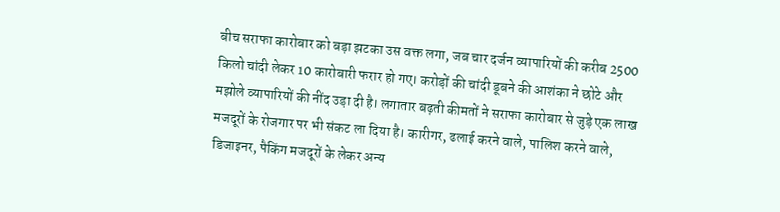बीच सराफा कारोबार को बड़ा झटका उस वक्त लगा, जब चार दर्जन व्यापारियों की करीब 2500 किलो चांदी लेकर 10 कारोबारी फरार हो गए। करोड़ों की चांदी डूबने की आशंका ने छोटे और मझोले व्यापारियों की नींद उड़ा दी है। लगातार बढ़ती कीमतों ने सराफा कारोबार से जुड़े एक लाख मजदूरों के रोजगार पर भी संकट ला दिया है। कारीगर, ढलाई करने वाले, पालिश करने वाले, डिजाइनर, पैकिंग मजदूरों के लेकर अन्य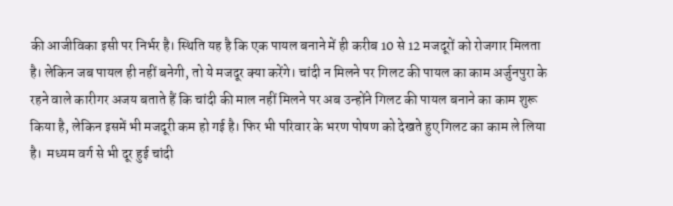की आजीविका इसी पर निर्भर है। स्थिति यह है कि एक पायल बनाने में ही करीब 10 से 12 मजदूरों को रोजगार मिलता है। लेकिन जब पायल ही नहीं बनेगी, तो ये मजदूर क्या करेंगे। चांदी न मिलने पर गिलट की पायल का काम अर्जुनपुरा के रहने वाले कारीगर अजय बताते हैं कि चांदी की माल नहीं मिलने पर अब उन्होंने गिलट की पायल बनाने का काम शुरू किया है, लेकिन इसमें भी मजदूरी कम हो गई है। फिर भी परिवार के भरण पोषण को देखते हुए गिलट का काम ले लिया है।  मध्यम वर्ग से भी दूर हुई चांदी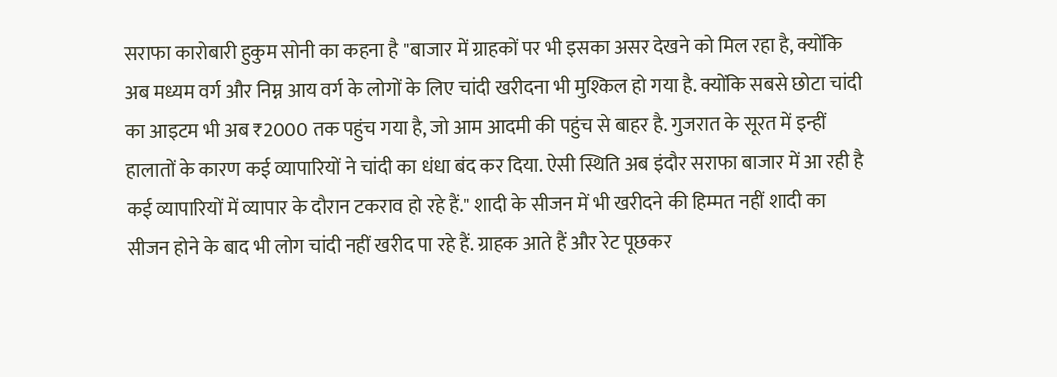सराफा कारोबारी हुकुम सोनी का कहना है "बाजार में ग्राहकों पर भी इसका असर देखने को मिल रहा है, क्योंकि अब मध्यम वर्ग और निम्न आय वर्ग के लोगों के लिए चांदी खरीदना भी मुश्किल हो गया है. क्योंकि सबसे छोटा चांदी का आइटम भी अब ₹2000 तक पहुंच गया है, जो आम आदमी की पहुंच से बाहर है. गुजरात के सूरत में इन्हीं हालातों के कारण कई व्यापारियों ने चांदी का धंधा बंद कर दिया. ऐसी स्थिति अब इंदौर सराफा बाजार में आ रही है कई व्यापारियों में व्यापार के दौरान टकराव हो रहे हैं." शादी के सीजन में भी खरीदने की हिम्मत नहीं शादी का सीजन होने के बाद भी लोग चांदी नहीं खरीद पा रहे हैं. ग्राहक आते हैं और रेट पूछकर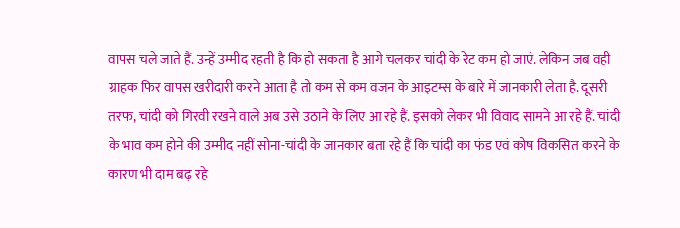वापस चले जाते हैं. उन्हें उम्मीद रहती है कि हो सकता है आगे चलकर चांदी के रेट कम हो जाएं. लेकिन जब वही ग्राहक फिर वापस खरीदारी करने आता है तो कम से कम वजन के आइटम्स के बारे में जानकारी लेता है. दूसरी तरफ, चांदी को गिरवी रखने वाले अब उसे उठाने के लिए आ रहे हैं. इसको लेकर भी विवाद सामने आ रहे हैं. चांदी के भाव कम होने की उम्मीद नहीं सोना-चांदी के जानकार बता रहे हैं कि चांदी का फंड एवं कोष विकसित करने के कारण भी दाम बढ़ रहे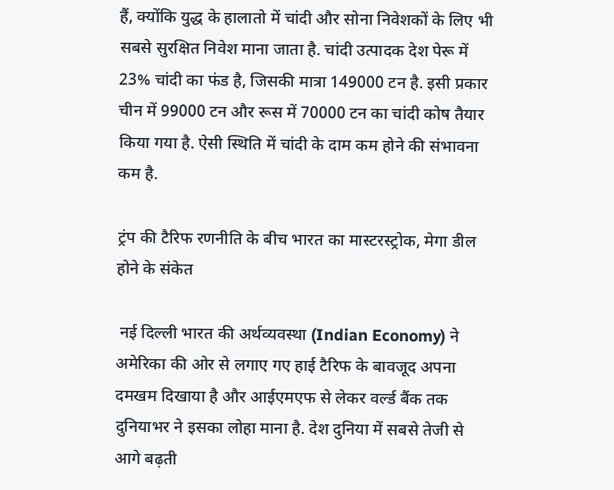हैं, क्योंकि युद्ध के हालातो में चांदी और सोना निवेशकों के लिए भी सबसे सुरक्षित निवेश माना जाता है. चांदी उत्पादक देश पेरू में 23% चांदी का फंड है, जिसकी मात्रा 149000 टन है. इसी प्रकार चीन में 99000 टन और रूस में 70000 टन का चांदी कोष तैयार किया गया है. ऐसी स्थिति में चांदी के दाम कम होने की संभावना कम है.

ट्रंप की टैरिफ रणनीति के बीच भारत का मास्टरस्ट्रोक, मेगा डील होने के संकेत

 नई दिल्ली भारत की अर्थव्यवस्था (Indian Economy) ने अमेरिका की ओर से लगाए गए हाई टैरिफ के बावजूद अपना दमखम दिखाया है और आईएमएफ से लेकर वर्ल्ड बैंक तक दुनियाभर ने इसका लोहा माना है. देश दुनिया में सबसे तेजी से आगे बढ़ती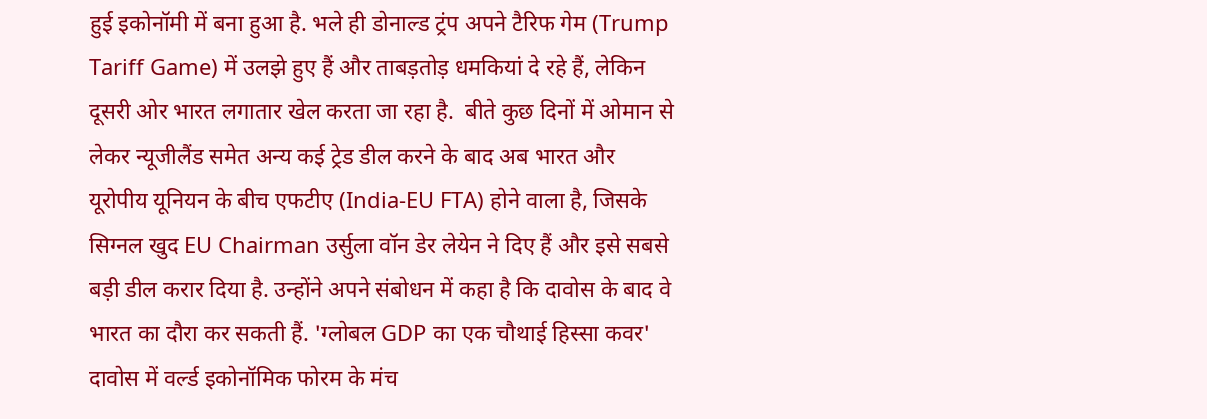हुई इकोनॉमी में बना हुआ है. भले ही डोनाल्ड ट्रंप अपने टैरिफ गेम (Trump Tariff Game) में उलझे हुए हैं और ताबड़तोड़ धमकियां दे रहे हैं, लेकिन दूसरी ओर भारत लगातार खेल करता जा रहा है.  बीते कुछ दिनों में ओमान से लेकर न्यूजीलैंड समेत अन्य कई ट्रेड डील करने के बाद अब भारत और यूरोपीय यूनियन के बीच एफटीए (India-EU FTA) होने वाला है, जिसके सिग्नल खुद EU Chairman उर्सुला वॉन डेर लेयेन ने दिए हैं और इसे सबसे बड़ी डील करार दिया है. उन्होंने अपने संबोधन में कहा है कि दावोस के बाद वे भारत का दौरा कर सकती हैं. 'ग्लोबल GDP का एक चौथाई हिस्सा कवर' दावोस में वर्ल्ड इकोनॉमिक फोरम के मंच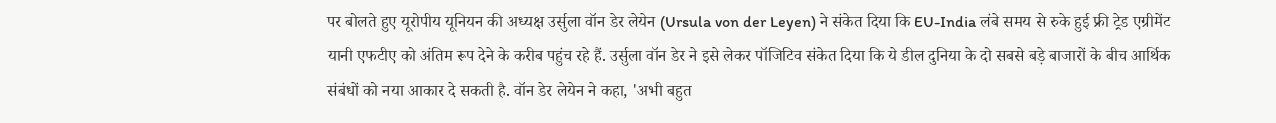पर बोलते हुए यूरोपीय यूनियन की अध्यक्ष उर्सुला वॉन डेर लेयेन (Ursula von der Leyen) ने संकेत दिया कि EU-India लंबे समय से रुके हुई फ्री ट्रेड एग्रीमेंट यानी एफटीए को अंतिम रूप देने के करीब पहुंच रहे हैं. उर्सुला वॉन डेर ने इसे लेकर पॉजिटिव संकेत दिया कि ये डील दुनिया के दो सबसे बड़े बाजारों के बीच आर्थिक संबंधों को नया आकार दे सकती है. वॉन डेर लेयेन ने कहा, 'अभी बहुत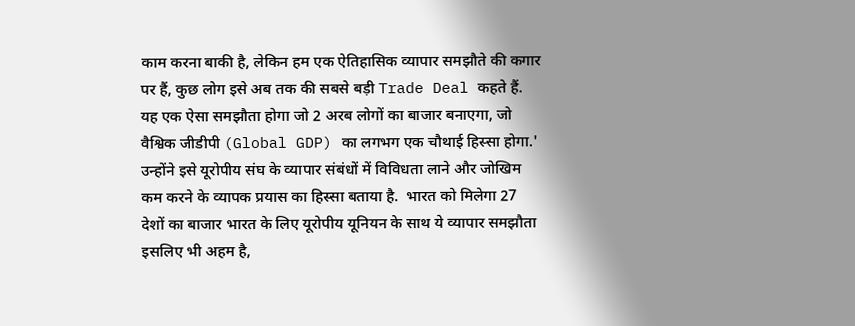काम करना बाकी है, लेकिन हम एक ऐतिहासिक व्यापार समझौते की कगार पर हैं, कुछ लोग इसे अब तक की सबसे बड़ी Trade Deal कहते हैं. यह एक ऐसा समझौता होगा जो 2 अरब लोगों का बाजार बनाएगा, जो वैश्विक जीडीपी (Global GDP) का लगभग एक चौथाई हिस्सा होगा.' उन्होंने इसे यूरोपीय संघ के व्यापार संबंधों में विविधता लाने और जोखिम कम करने के व्यापक प्रयास का हिस्सा बताया है.  भारत को मिलेगा 27 देशों का बाजार भारत के लिए यूरोपीय यूनियन के साथ ये व्यापार समझौता इसलिए भी अहम है,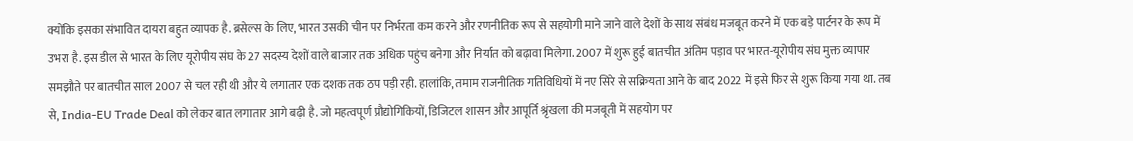क्योंकि इसका संभावित दायरा बहुत व्यापक है. ब्रसेल्स के लिए, भारत उसकी चीन पर निर्भरता कम करने और रणनीतिक रूप से सहयोगी माने जाने वाले देशों के साथ संबंध मजबूत करने में एक बड़े पार्टनर के रूप में उभरा है. इस डील से भारत के लिए यूरोपीय संघ के 27 सदस्य देशों वाले बाजार तक अधिक पहुंच बनेगा और निर्यात को बढ़ावा मिलेगा. 2007 में शुरू हुई बातचीत अंतिम पड़ाव पर भारत-यूरोपीय संघ मुक्त व्यापार समझौते पर बातचीत साल 2007 से चल रही थी और ये लगातार एक दशक तक ठप पड़ी रही. हालांकि, तमाम राजनीतिक गतिविधियों में नए सिरे से सक्रियता आने के बाद 2022 में इसे फिर से शुरू किया गया था. तब से, India-EU Trade Deal को लेकर बात लगातार आगे बढ़ी है. जो महत्वपूर्ण प्रौद्योगिकियों, डिजिटल शासन और आपूर्ति श्रृंखला की मजबूती में सहयोग पर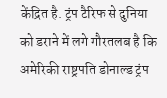केंद्रित है. ट्रंप टैरिफ से दुनिया को डराने में लगे गौरतलब है कि अमेरिकी राष्ट्रपति डोनाल्ड ट्रंप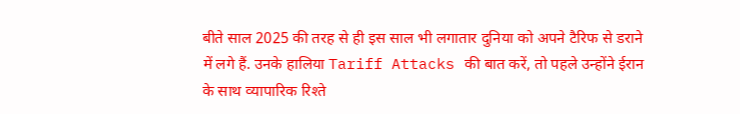बीते साल 2025 की तरह से ही इस साल भी लगातार दुनिया को अपने टैरिफ से डराने में लगे हैं. उनके हालिया Tariff Attacks की बात करें, तो पहले उन्होंने ईरान के साथ व्यापारिक रिश्ते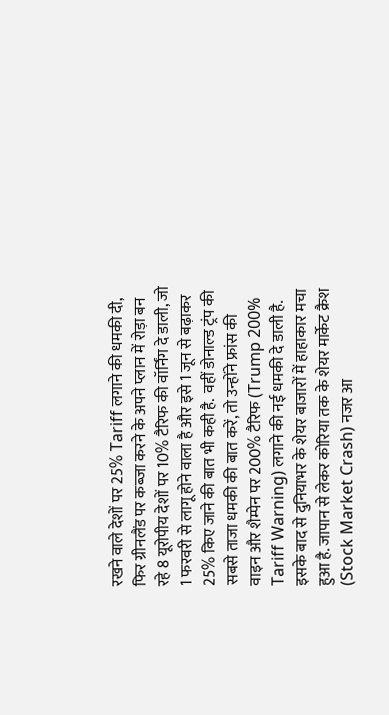रखने वाले देशों पर 25% Tariff लगाने की धमकी दी, फिर ग्रीनलैंड पर कब्जा करने के अपने प्लान में रोड़ा बन रहे 8 यूरोपीय देशों पर 10% टैरिफ की वॉर्निंग दे डाली, जो 1 फरवरी से लागू होने वाला है और इसे 1 जून से बढ़ाकर 25% किए जाने की बात भी कही है.  वहीं डोनाल्ड ट्रंप की सबसे ताजा धमकी की बात करें, तो उन्होंने फ्रांस की वाइन और शैम्पेन पर 200% टैरिफ (Trump 200% Tariff Warning) लगाने की नई धमकी दे डाली है. इसके बाद से दुनियाभर के शेयर बाजारों में हाहाकार मचा हुआ है. जापान से लेकर कोरिया तक के शेयर मार्केट क्रैश (Stock Market Crash) नजर आ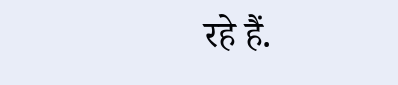रहे हैं.